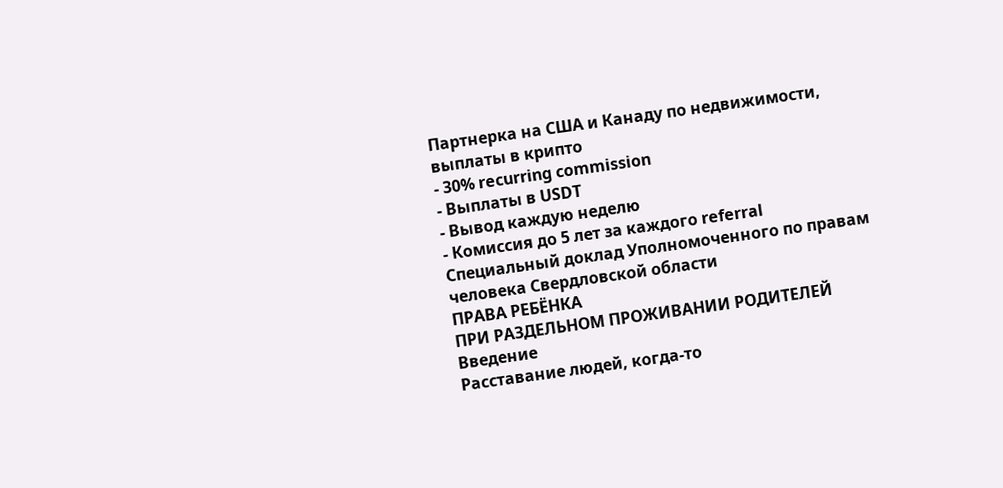Партнерка на США и Канаду по недвижимости, выплаты в крипто
- 30% recurring commission
- Выплаты в USDT
- Вывод каждую неделю
- Комиссия до 5 лет за каждого referral
Специальный доклад Уполномоченного по правам человека Свердловской области
ПРАВА РЕБЁНКА
ПРИ РАЗДЕЛЬНОМ ПРОЖИВАНИИ РОДИТЕЛЕЙ
Введение
Расставание людей, когда-то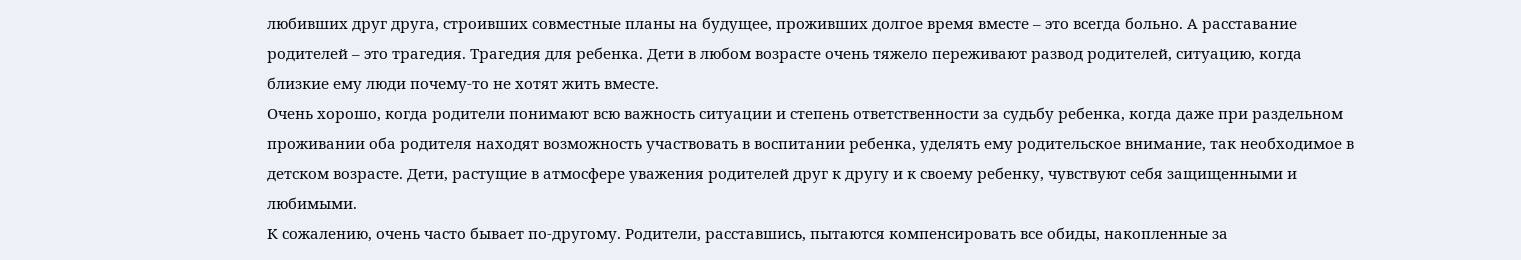любивших друг друга, строивших совместные планы на будущее, проживших долгое время вместе – это всегда больно. А расставание родителей – это трагедия. Трагедия для ребенка. Дети в любом возрасте очень тяжело переживают развод родителей, ситуацию, когда близкие ему люди почему-то не хотят жить вместе.
Очень хорошо, когда родители понимают всю важность ситуации и степень ответственности за судьбу ребенка, когда даже при раздельном проживании оба родителя находят возможность участвовать в воспитании ребенка, уделять ему родительское внимание, так необходимое в детском возрасте. Дети, растущие в атмосфере уважения родителей друг к другу и к своему ребенку, чувствуют себя защищенными и любимыми.
К сожалению, очень часто бывает по-другому. Родители, расставшись, пытаются компенсировать все обиды, накопленные за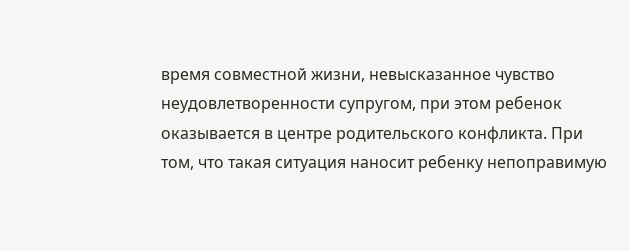время совместной жизни, невысказанное чувство неудовлетворенности супругом, при этом ребенок оказывается в центре родительского конфликта. При том, что такая ситуация наносит ребенку непоправимую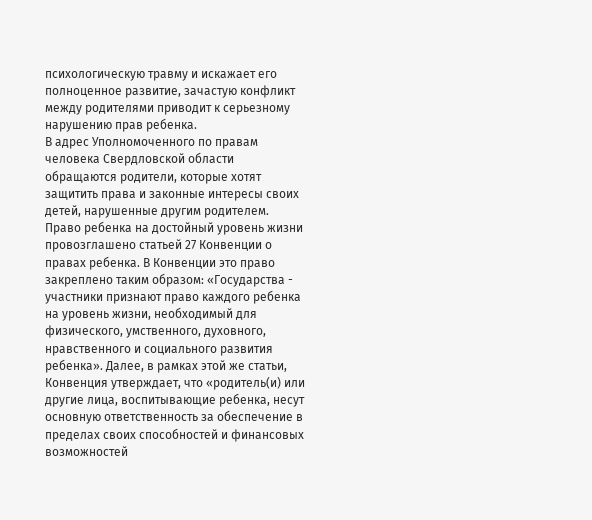психологическую травму и искажает его полноценное развитие, зачастую конфликт между родителями приводит к серьезному нарушению прав ребенка.
В адрес Уполномоченного по правам человека Свердловской области обращаются родители, которые хотят защитить права и законные интересы своих детей, нарушенные другим родителем.
Право ребенка на достойный уровень жизни провозглашено статьей 27 Конвенции о правах ребенка. В Конвенции это право закреплено таким образом: «Государства - участники признают право каждого ребенка на уровень жизни, необходимый для физического, умственного, духовного, нравственного и социального развития ребенка». Далее, в рамках этой же статьи, Конвенция утверждает, что «родитель(и) или другие лица, воспитывающие ребенка, несут основную ответственность за обеспечение в пределах своих способностей и финансовых возможностей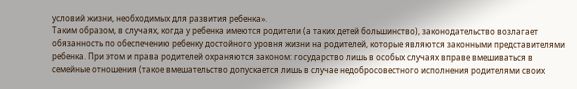условий жизни, необходимых для развития ребенка».
Таким образом, в случаях, когда у ребенка имеются родители (а таких детей большинство), законодательство возлагает обязанность по обеспечению ребенку достойного уровня жизни на родителей, которые являются законными представителями ребенка. При этом и права родителей охраняются законом: государство лишь в особых случаях вправе вмешиваться в семейные отношения (такое вмешательство допускается лишь в случае недобросовестного исполнения родителями своих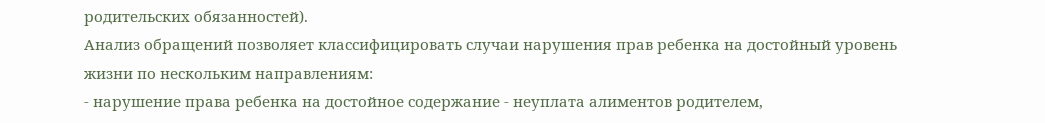родительских обязанностей).
Анализ обращений позволяет классифицировать случаи нарушения прав ребенка на достойный уровень жизни по нескольким направлениям:
- нарушение права ребенка на достойное содержание - неуплата алиментов родителем,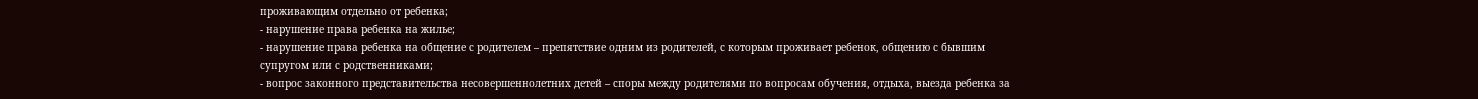проживающим отдельно от ребенка;
- нарушение права ребенка на жилье;
- нарушение права ребенка на общение с родителем – препятствие одним из родителей, с которым проживает ребенок, общению с бывшим супругом или с родственниками;
- вопрос законного представительства несовершеннолетних детей – споры между родителями по вопросам обучения, отдыха, выезда ребенка за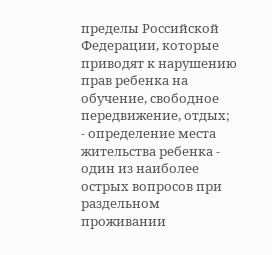пределы Российской Федерации, которые приводят к нарушению прав ребенка на обучение, свободное передвижение, отдых;
- определение места жительства ребенка - один из наиболее острых вопросов при раздельном проживании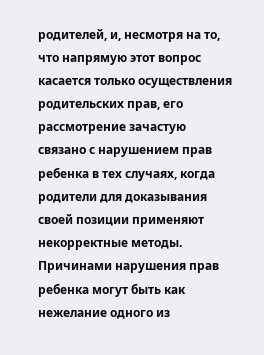родителей, и, несмотря на то, что напрямую этот вопрос касается только осуществления родительских прав, его рассмотрение зачастую связано с нарушением прав ребенка в тех случаях, когда родители для доказывания своей позиции применяют некорректные методы.
Причинами нарушения прав ребенка могут быть как нежелание одного из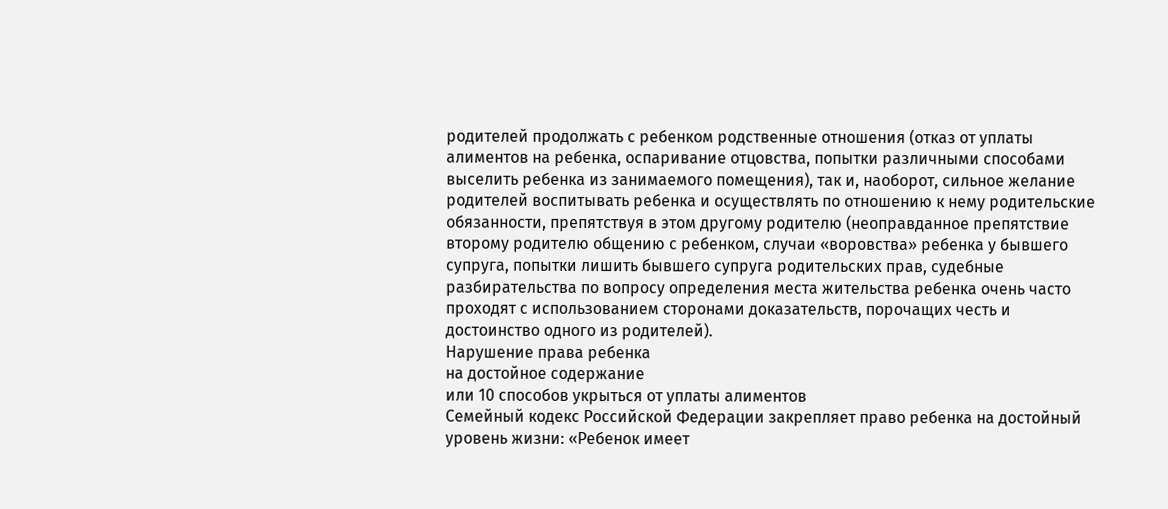родителей продолжать с ребенком родственные отношения (отказ от уплаты алиментов на ребенка, оспаривание отцовства, попытки различными способами выселить ребенка из занимаемого помещения), так и, наоборот, сильное желание родителей воспитывать ребенка и осуществлять по отношению к нему родительские обязанности, препятствуя в этом другому родителю (неоправданное препятствие второму родителю общению с ребенком, случаи «воровства» ребенка у бывшего супруга, попытки лишить бывшего супруга родительских прав, судебные разбирательства по вопросу определения места жительства ребенка очень часто проходят с использованием сторонами доказательств, порочащих честь и достоинство одного из родителей).
Нарушение права ребенка
на достойное содержание
или 10 способов укрыться от уплаты алиментов
Семейный кодекс Российской Федерации закрепляет право ребенка на достойный уровень жизни: «Ребенок имеет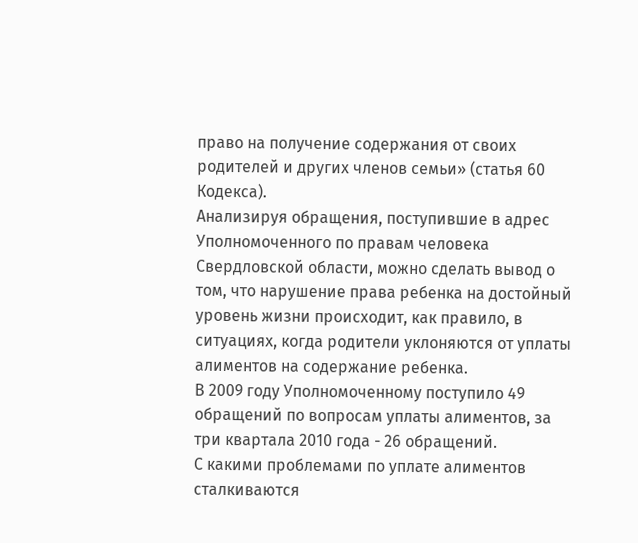право на получение содержания от своих родителей и других членов семьи» (статья 60 Кодекса).
Анализируя обращения, поступившие в адрес Уполномоченного по правам человека Свердловской области, можно сделать вывод о том, что нарушение права ребенка на достойный уровень жизни происходит, как правило, в ситуациях, когда родители уклоняются от уплаты алиментов на содержание ребенка.
В 2009 году Уполномоченному поступило 49 обращений по вопросам уплаты алиментов, за три квартала 2010 года - 26 обращений.
С какими проблемами по уплате алиментов сталкиваются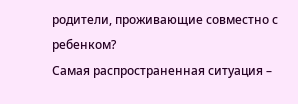родители, проживающие совместно с ребенком?
Самая распространенная ситуация –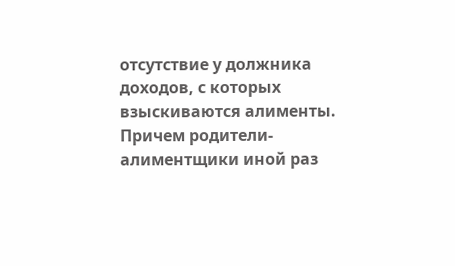отсутствие у должника доходов, с которых взыскиваются алименты. Причем родители-алиментщики иной раз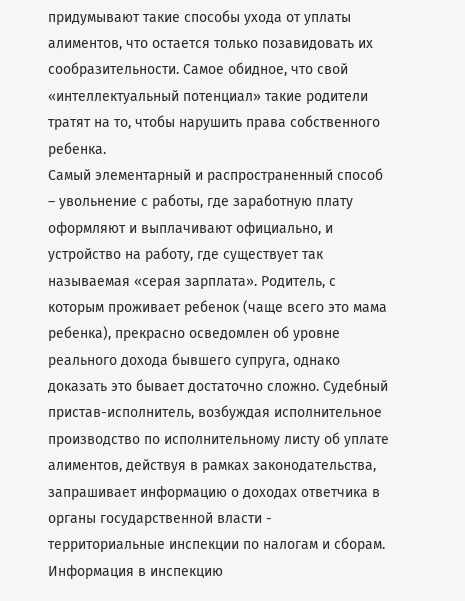придумывают такие способы ухода от уплаты алиментов, что остается только позавидовать их сообразительности. Самое обидное, что свой «интеллектуальный потенциал» такие родители тратят на то, чтобы нарушить права собственного ребенка.
Самый элементарный и распространенный способ – увольнение с работы, где заработную плату оформляют и выплачивают официально, и устройство на работу, где существует так называемая «серая зарплата». Родитель, с которым проживает ребенок (чаще всего это мама ребенка), прекрасно осведомлен об уровне реального дохода бывшего супруга, однако доказать это бывает достаточно сложно. Судебный пристав-исполнитель, возбуждая исполнительное производство по исполнительному листу об уплате алиментов, действуя в рамках законодательства, запрашивает информацию о доходах ответчика в органы государственной власти - территориальные инспекции по налогам и сборам. Информация в инспекцию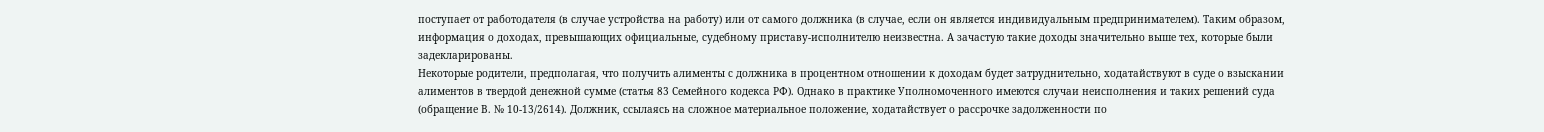поступает от работодателя (в случае устройства на работу) или от самого должника (в случае, если он является индивидуальным предпринимателем). Таким образом, информация о доходах, превышающих официальные, судебному приставу-исполнителю неизвестна. А зачастую такие доходы значительно выше тех, которые были задекларированы.
Некоторые родители, предполагая, что получить алименты с должника в процентном отношении к доходам будет затруднительно, ходатайствуют в суде о взыскании алиментов в твердой денежной сумме (статья 83 Семейного кодекса РФ). Однако в практике Уполномоченного имеются случаи неисполнения и таких решений суда (обращение В. № 10-13/2614). Должник, ссылаясь на сложное материальное положение, ходатайствует о рассрочке задолженности по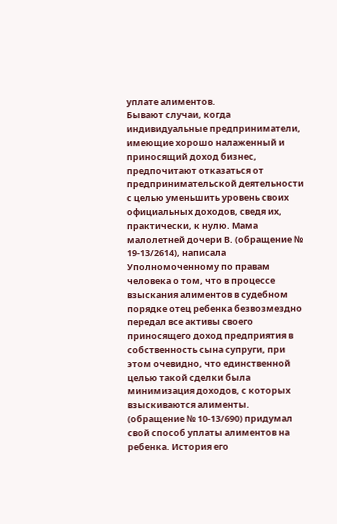уплате алиментов.
Бывают случаи, когда индивидуальные предприниматели, имеющие хорошо налаженный и приносящий доход бизнес, предпочитают отказаться от предпринимательской деятельности с целью уменьшить уровень своих официальных доходов, сведя их, практически, к нулю. Мама малолетней дочери В. (обращение № 19-13/2614), написала Уполномоченному по правам человека о том, что в процессе взыскания алиментов в судебном порядке отец ребенка безвозмездно передал все активы своего приносящего доход предприятия в собственность сына супруги, при этом очевидно, что единственной целью такой сделки была минимизация доходов, с которых взыскиваются алименты.
(обращение № 10-13/690) придумал свой способ уплаты алиментов на ребенка. История его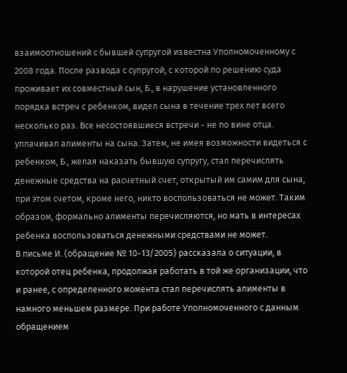взаимоотношений с бывшей супругой известна Уполномоченному с 2008 года. После развода с супругой, с которой по решению суда проживает их совместный сын, Б., в нарушение установленного порядка встреч с ребенком, видел сына в течение трех лет всего несколько раз. Все несостоявшиеся встречи - не по вине отца. уплачивал алименты на сына. Затем, не имея возможности видеться с ребенком, Б., желая наказать бывшую супругу, стал перечислять денежные средства на расчетный счет, открытый им самим для сына, при этом счетом, кроме него, никто воспользоваться не может. Таким образом, формально алименты перечисляются, но мать в интересах ребенка воспользоваться денежными средствами не может.
В письме И. (обращение № 10-13/2005) рассказала о ситуации, в которой отец ребенка, продолжая работать в той же организации, что и ранее, с определенного момента стал перечислять алименты в намного меньшем размере. При работе Уполномоченного с данным обращением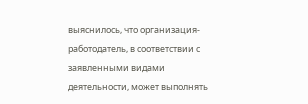выяснилось, что организация-работодатель, в соответствии с заявленными видами деятельности, может выполнять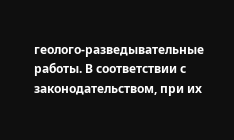геолого-разведывательные работы. В соответствии с законодательством, при их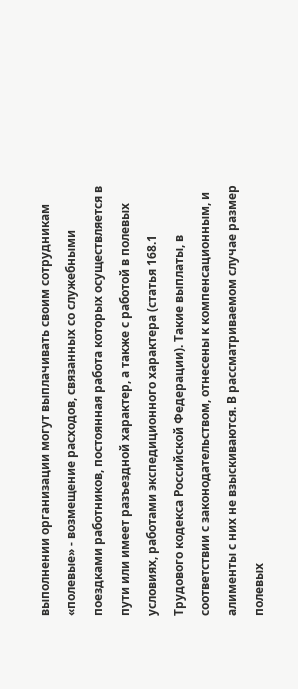выполнении организации могут выплачивать своим сотрудникам «полевые» - возмещение расходов, связанных со служебными поездками работников, постоянная работа которых осуществляется в пути или имеет разъездной характер, а также с работой в полевых условиях, работами экспедиционного характера (статья 168.1 Трудового кодекса Российской Федерации). Такие выплаты, в соответствии с законодательством, отнесены к компенсационным, и алименты с них не взыскиваются. В рассматриваемом случае размер полевых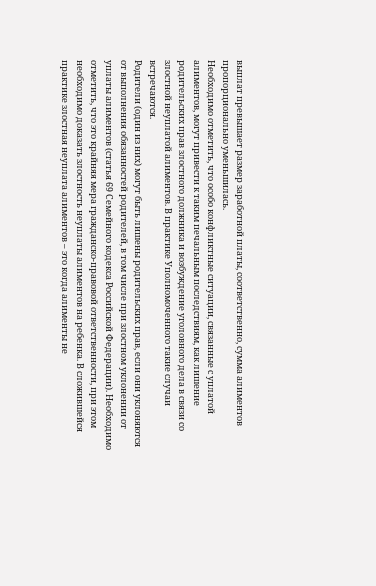выплат превышает размер заработной платы, соответственно, сумма алиментов пропорционально уменьшилась.
Необходимо отметить, что особо конфликтные ситуации, связанные с уплатой алиментов, могут привести к таким печальным последствиям, как лишение родительских прав злостного должника и возбуждение уголовного дела в связи со злостной неуплатой алиментов. В практике Уполномоченного такие случаи встречаются.
Родители (один из них) могут быть лишены родительских прав, если они уклоняются от выполнения обязанностей родителей, в том числе при злостном уклонении от уплаты алиментов (статья 69 Семейного кодекса Российской Федерации). Необходимо отметить, что это крайняя мера гражданско-правовой ответственности, при этом необходимо доказать злостность неуплаты алиментов на ребенка. В сложившейся практике злостная неуплата алиментов – это когда алименты не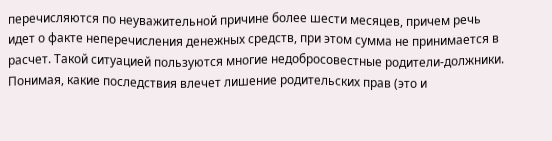перечисляются по неуважительной причине более шести месяцев, причем речь идет о факте неперечисления денежных средств, при этом сумма не принимается в расчет. Такой ситуацией пользуются многие недобросовестные родители-должники. Понимая, какие последствия влечет лишение родительских прав (это и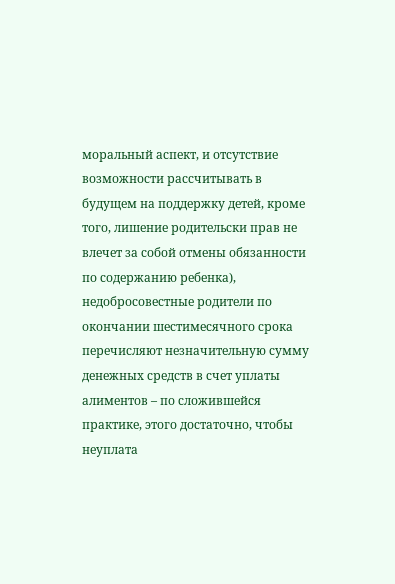моральный аспект, и отсутствие возможности рассчитывать в будущем на поддержку детей, кроме того, лишение родительски прав не влечет за собой отмены обязанности по содержанию ребенка), недобросовестные родители по окончании шестимесячного срока перечисляют незначительную сумму денежных средств в счет уплаты алиментов – по сложившейся практике, этого достаточно, чтобы неуплата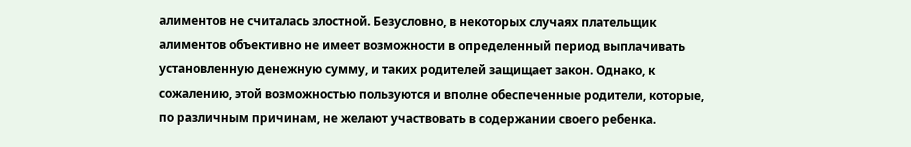алиментов не считалась злостной. Безусловно, в некоторых случаях плательщик алиментов объективно не имеет возможности в определенный период выплачивать установленную денежную сумму, и таких родителей защищает закон. Однако, к сожалению, этой возможностью пользуются и вполне обеспеченные родители, которые, по различным причинам, не желают участвовать в содержании своего ребенка.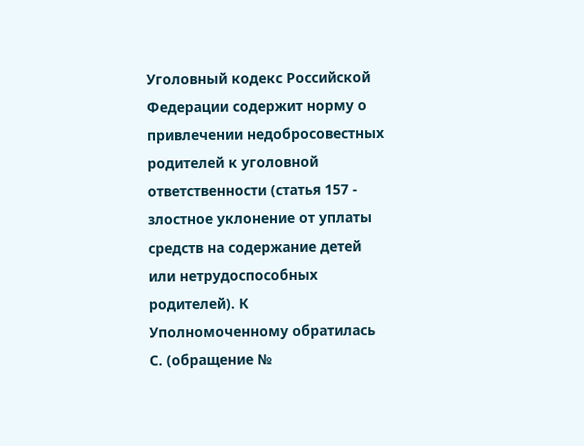Уголовный кодекс Российской Федерации содержит норму о привлечении недобросовестных родителей к уголовной ответственности (статья 157 - злостное уклонение от уплаты средств на содержание детей или нетрудоспособных родителей). К Уполномоченному обратилась С. (обращение №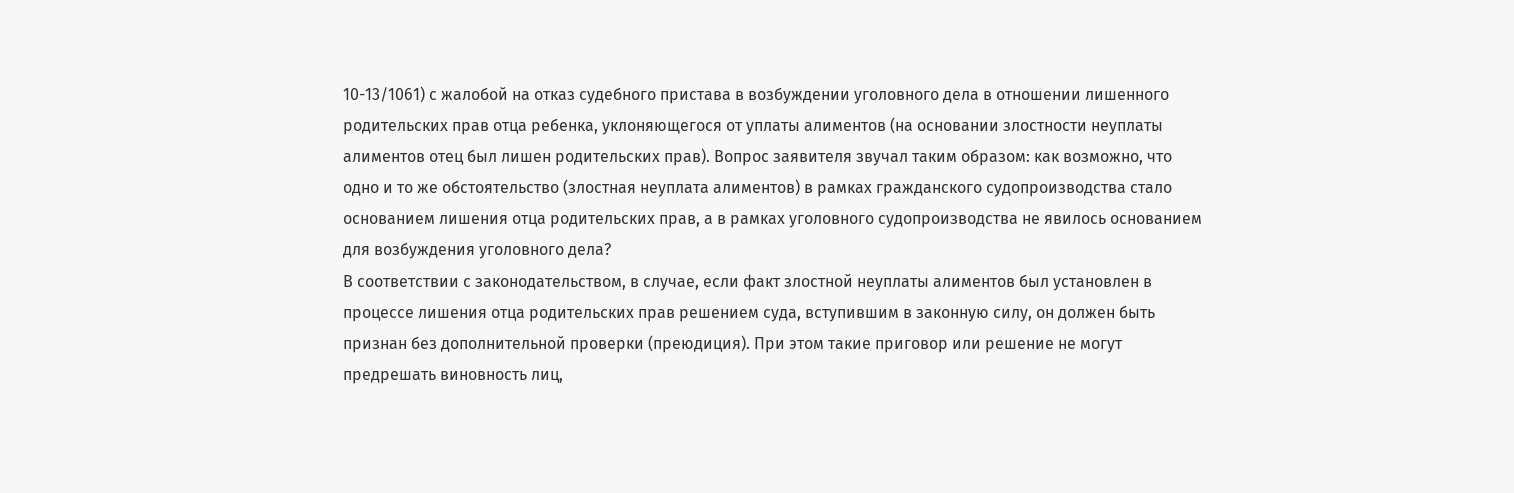10-13/1061) с жалобой на отказ судебного пристава в возбуждении уголовного дела в отношении лишенного родительских прав отца ребенка, уклоняющегося от уплаты алиментов (на основании злостности неуплаты алиментов отец был лишен родительских прав). Вопрос заявителя звучал таким образом: как возможно, что одно и то же обстоятельство (злостная неуплата алиментов) в рамках гражданского судопроизводства стало основанием лишения отца родительских прав, а в рамках уголовного судопроизводства не явилось основанием для возбуждения уголовного дела?
В соответствии с законодательством, в случае, если факт злостной неуплаты алиментов был установлен в процессе лишения отца родительских прав решением суда, вступившим в законную силу, он должен быть признан без дополнительной проверки (преюдиция). При этом такие приговор или решение не могут предрешать виновность лиц,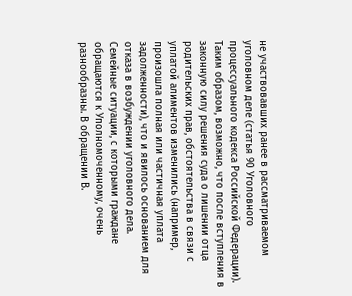не участвовавших ранее в рассматриваемом уголовном деле (статья 90 Уголовного процессуального кодекса Российской Федерации). Таким образом, возможно, что после вступления в законную силу решения суда о лишении отца родительских прав, обстоятельства в связи с уплатой алиментов изменились (например, произошла полная или частичная уплата задолженности), что и явилось основанием для отказа в возбуждении уголовного дела.
Семейные ситуации, с которыми граждане обращаются к Уполномоченному, очень разнообразны. В обращении В.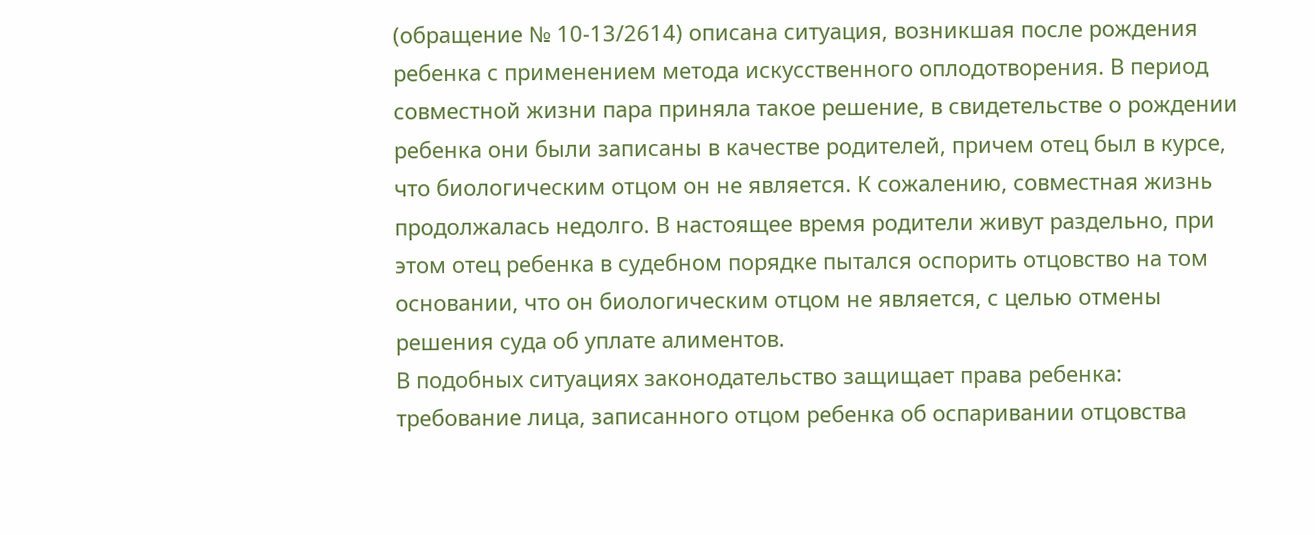(обращение № 10-13/2614) описана ситуация, возникшая после рождения ребенка с применением метода искусственного оплодотворения. В период совместной жизни пара приняла такое решение, в свидетельстве о рождении ребенка они были записаны в качестве родителей, причем отец был в курсе, что биологическим отцом он не является. К сожалению, совместная жизнь продолжалась недолго. В настоящее время родители живут раздельно, при этом отец ребенка в судебном порядке пытался оспорить отцовство на том основании, что он биологическим отцом не является, с целью отмены решения суда об уплате алиментов.
В подобных ситуациях законодательство защищает права ребенка: требование лица, записанного отцом ребенка об оспаривании отцовства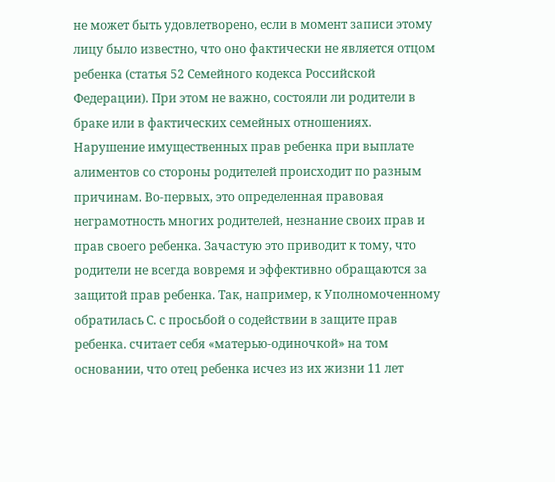не может быть удовлетворено, если в момент записи этому лицу было известно, что оно фактически не является отцом ребенка (статья 52 Семейного кодекса Российской Федерации). При этом не важно, состояли ли родители в браке или в фактических семейных отношениях.
Нарушение имущественных прав ребенка при выплате алиментов со стороны родителей происходит по разным причинам. Во-первых, это определенная правовая неграмотность многих родителей, незнание своих прав и прав своего ребенка. Зачастую это приводит к тому, что родители не всегда вовремя и эффективно обращаются за защитой прав ребенка. Так, например, к Уполномоченному обратилась С. с просьбой о содействии в защите прав ребенка. считает себя «матерью-одиночкой» на том основании, что отец ребенка исчез из их жизни 11 лет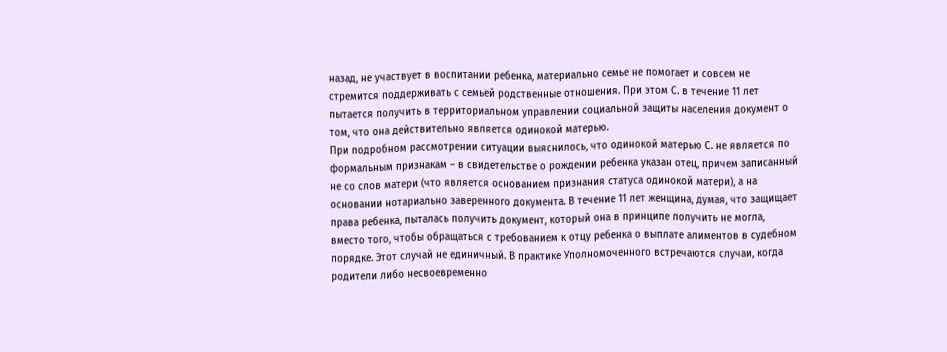назад, не участвует в воспитании ребенка, материально семье не помогает и совсем не стремится поддерживать с семьей родственные отношения. При этом С. в течение 11 лет пытается получить в территориальном управлении социальной защиты населения документ о том, что она действительно является одинокой матерью.
При подробном рассмотрении ситуации выяснилось, что одинокой матерью С. не является по формальным признакам – в свидетельстве о рождении ребенка указан отец, причем записанный не со слов матери (что является основанием признания статуса одинокой матери), а на основании нотариально заверенного документа. В течение 11 лет женщина, думая, что защищает права ребенка, пыталась получить документ, который она в принципе получить не могла, вместо того, чтобы обращаться с требованием к отцу ребенка о выплате алиментов в судебном порядке. Этот случай не единичный. В практике Уполномоченного встречаются случаи, когда родители либо несвоевременно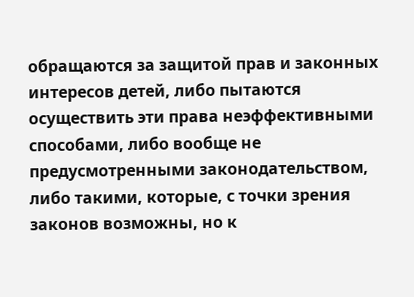обращаются за защитой прав и законных интересов детей, либо пытаются осуществить эти права неэффективными способами, либо вообще не предусмотренными законодательством, либо такими, которые, с точки зрения законов возможны, но к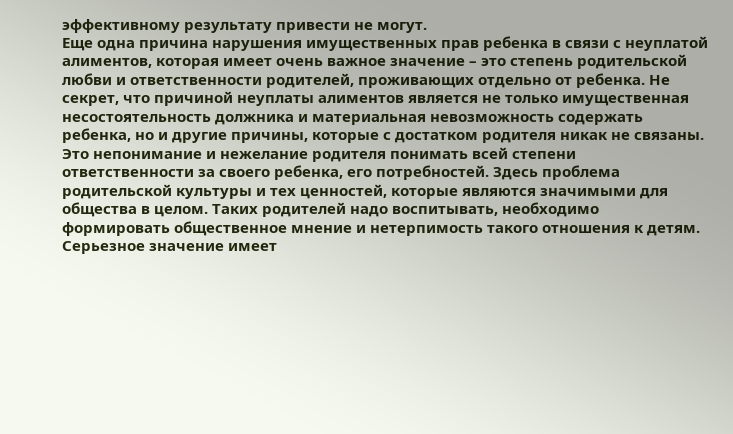эффективному результату привести не могут.
Еще одна причина нарушения имущественных прав ребенка в связи с неуплатой алиментов, которая имеет очень важное значение – это степень родительской любви и ответственности родителей, проживающих отдельно от ребенка. Не секрет, что причиной неуплаты алиментов является не только имущественная несостоятельность должника и материальная невозможность содержать ребенка, но и другие причины, которые с достатком родителя никак не связаны. Это непонимание и нежелание родителя понимать всей степени ответственности за своего ребенка, его потребностей. Здесь проблема родительской культуры и тех ценностей, которые являются значимыми для общества в целом. Таких родителей надо воспитывать, необходимо формировать общественное мнение и нетерпимость такого отношения к детям.
Серьезное значение имеет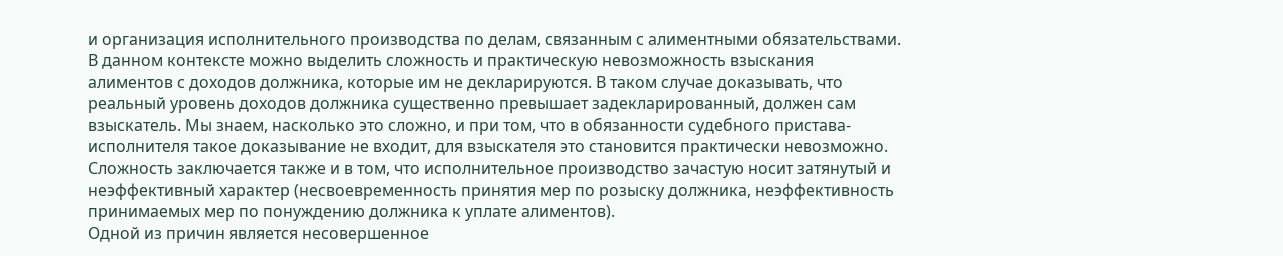и организация исполнительного производства по делам, связанным с алиментными обязательствами. В данном контексте можно выделить сложность и практическую невозможность взыскания алиментов с доходов должника, которые им не декларируются. В таком случае доказывать, что реальный уровень доходов должника существенно превышает задекларированный, должен сам взыскатель. Мы знаем, насколько это сложно, и при том, что в обязанности судебного пристава-исполнителя такое доказывание не входит, для взыскателя это становится практически невозможно. Сложность заключается также и в том, что исполнительное производство зачастую носит затянутый и неэффективный характер (несвоевременность принятия мер по розыску должника, неэффективность принимаемых мер по понуждению должника к уплате алиментов).
Одной из причин является несовершенное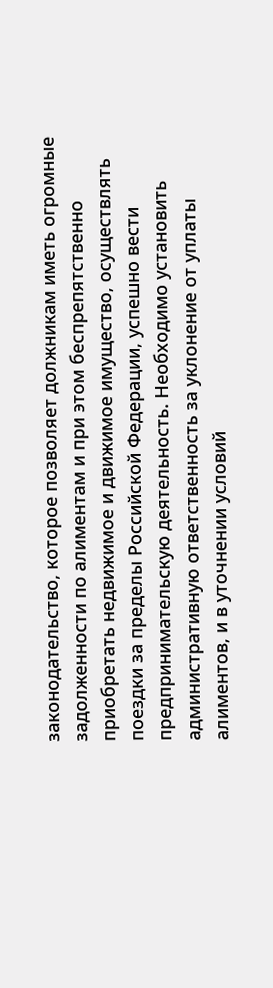законодательство, которое позволяет должникам иметь огромные задолженности по алиментам и при этом беспрепятственно приобретать недвижимое и движимое имущество, осуществлять поездки за пределы Российской Федерации, успешно вести предпринимательскую деятельность. Необходимо установить административную ответственность за уклонение от уплаты алиментов, и в уточнении условий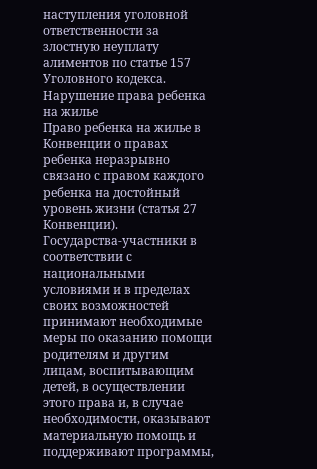наступления уголовной ответственности за злостную неуплату алиментов по статье 157 Уголовного кодекса.
Нарушение права ребенка на жилье
Право ребенка на жилье в Конвенции о правах ребенка неразрывно связано с правом каждого ребенка на достойный уровень жизни (статья 27 Конвенции).
Государства-участники в соответствии с национальными условиями и в пределах своих возможностей принимают необходимые меры по оказанию помощи родителям и другим лицам, воспитывающим детей, в осуществлении этого права и, в случае необходимости, оказывают материальную помощь и поддерживают программы,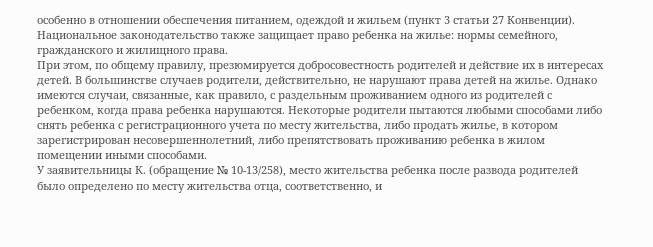особенно в отношении обеспечения питанием, одеждой и жильем (пункт 3 статьи 27 Конвенции).
Национальное законодательство также защищает право ребенка на жилье: нормы семейного, гражданского и жилищного права.
При этом, по общему правилу, презюмируется добросовестность родителей и действие их в интересах детей. В большинстве случаев родители, действительно, не нарушают права детей на жилье. Однако имеются случаи, связанные, как правило, с раздельным проживанием одного из родителей с ребенком, когда права ребенка нарушаются. Некоторые родители пытаются любыми способами либо снять ребенка с регистрационного учета по месту жительства, либо продать жилье, в котором зарегистрирован несовершеннолетний, либо препятствовать проживанию ребенка в жилом помещении иными способами.
У заявительницы К. (обращение № 10-13/258), место жительства ребенка после развода родителей было определено по месту жительства отца, соответственно, и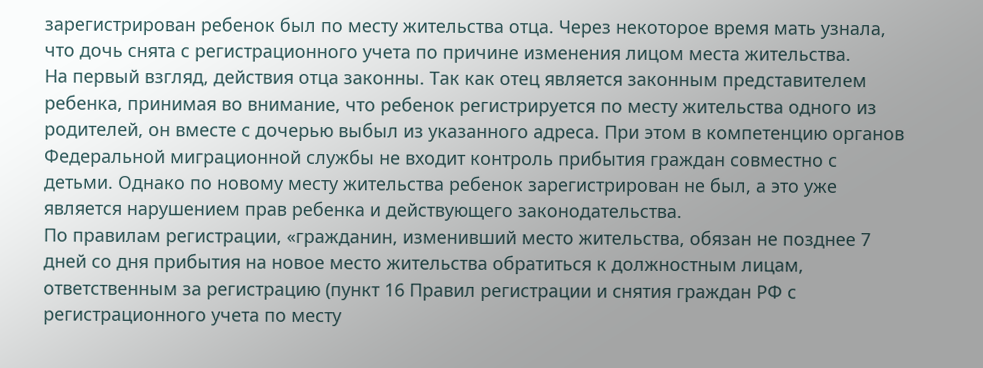зарегистрирован ребенок был по месту жительства отца. Через некоторое время мать узнала, что дочь снята с регистрационного учета по причине изменения лицом места жительства.
На первый взгляд, действия отца законны. Так как отец является законным представителем ребенка, принимая во внимание, что ребенок регистрируется по месту жительства одного из родителей, он вместе с дочерью выбыл из указанного адреса. При этом в компетенцию органов Федеральной миграционной службы не входит контроль прибытия граждан совместно с детьми. Однако по новому месту жительства ребенок зарегистрирован не был, а это уже является нарушением прав ребенка и действующего законодательства.
По правилам регистрации, «гражданин, изменивший место жительства, обязан не позднее 7 дней со дня прибытия на новое место жительства обратиться к должностным лицам, ответственным за регистрацию (пункт 16 Правил регистрации и снятия граждан РФ с регистрационного учета по месту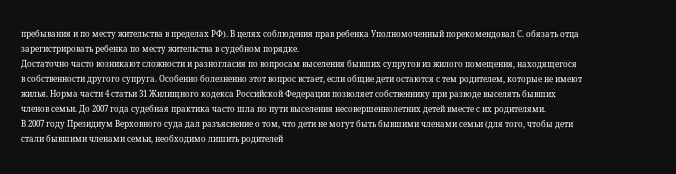пребывания и по месту жительства в пределах РФ). В целях соблюдения прав ребенка Уполномоченный порекомендовал С. обязать отца зарегистрировать ребенка по месту жительства в судебном порядке.
Достаточно часто возникают сложности и разногласия по вопросам выселения бывших супругов из жилого помещения, находящегося в собственности другого супруга. Особенно болезненно этот вопрос встает, если общие дети остаются с тем родителем, которые не имеют жилья. Норма части 4 статьи 31 Жилищного кодекса Российской Федерации позволяет собственнику при разводе выселять бывших членов семьи. До 2007 года судебная практика часто шла по пути выселения несовершеннолетних детей вместе с их родителями.
В 2007 году Президиум Верховного суда дал разъяснение о том, что дети не могут быть бывшими членами семьи (для того, чтобы дети стали бывшими членами семьи, необходимо лишить родителей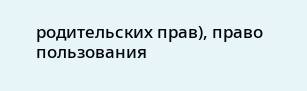родительских прав), право пользования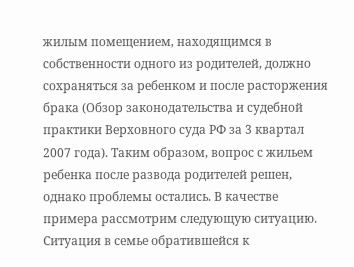жилым помещением, находящимся в собственности одного из родителей, должно сохраняться за ребенком и после расторжения брака (Обзор законодательства и судебной практики Верховного суда РФ за 3 квартал 2007 года). Таким образом, вопрос с жильем ребенка после развода родителей решен, однако проблемы остались. В качестве примера рассмотрим следующую ситуацию.
Ситуация в семье обратившейся к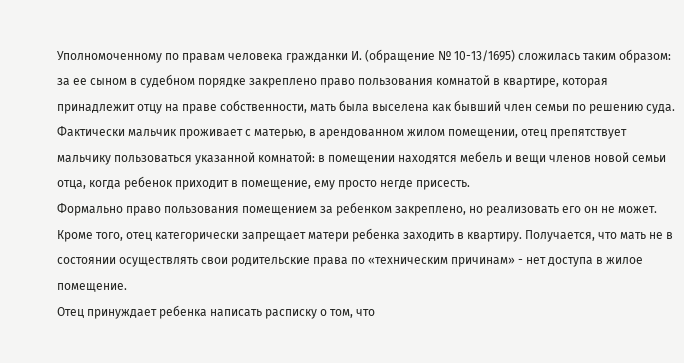Уполномоченному по правам человека гражданки И. (обращение № 10-13/1695) сложилась таким образом: за ее сыном в судебном порядке закреплено право пользования комнатой в квартире, которая принадлежит отцу на праве собственности, мать была выселена как бывший член семьи по решению суда. Фактически мальчик проживает с матерью, в арендованном жилом помещении, отец препятствует мальчику пользоваться указанной комнатой: в помещении находятся мебель и вещи членов новой семьи отца, когда ребенок приходит в помещение, ему просто негде присесть.
Формально право пользования помещением за ребенком закреплено, но реализовать его он не может. Кроме того, отец категорически запрещает матери ребенка заходить в квартиру. Получается, что мать не в состоянии осуществлять свои родительские права по «техническим причинам» - нет доступа в жилое помещение.
Отец принуждает ребенка написать расписку о том, что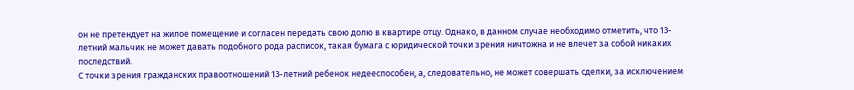он не претендует на жилое помещение и согласен передать свою долю в квартире отцу. Однако, в данном случае необходимо отметить, что 13-летний мальчик не может давать подобного рода расписок, такая бумага с юридической точки зрения ничтожна и не влечет за собой никаких последствий.
С точки зрения гражданских правоотношений 13-летний ребенок недееспособен, а, следовательно, не может совершать сделки, за исключением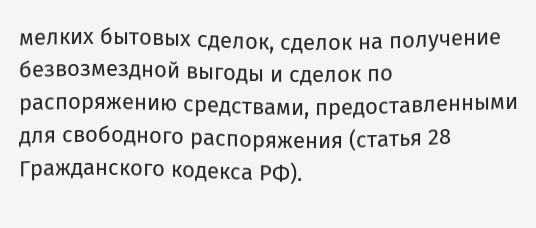мелких бытовых сделок, сделок на получение безвозмездной выгоды и сделок по распоряжению средствами, предоставленными для свободного распоряжения (статья 28 Гражданского кодекса РФ).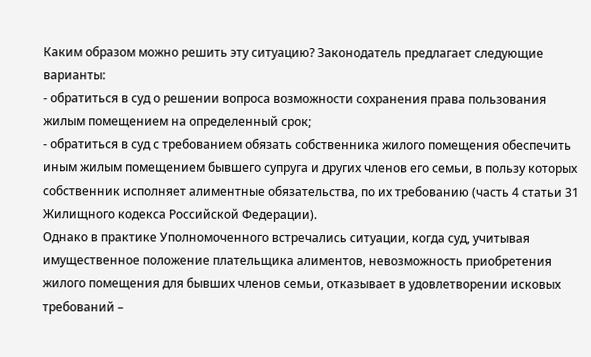Каким образом можно решить эту ситуацию? Законодатель предлагает следующие варианты:
- обратиться в суд о решении вопроса возможности сохранения права пользования жилым помещением на определенный срок;
- обратиться в суд с требованием обязать собственника жилого помещения обеспечить иным жилым помещением бывшего супруга и других членов его семьи, в пользу которых собственник исполняет алиментные обязательства, по их требованию (часть 4 статьи 31 Жилищного кодекса Российской Федерации).
Однако в практике Уполномоченного встречались ситуации, когда суд, учитывая имущественное положение плательщика алиментов, невозможность приобретения жилого помещения для бывших членов семьи, отказывает в удовлетворении исковых требований –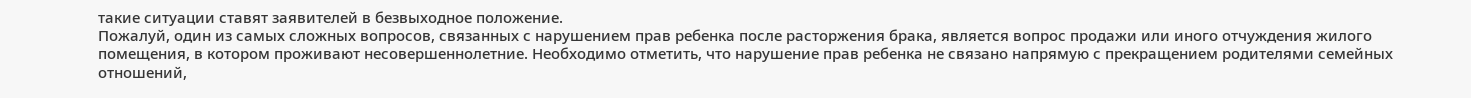такие ситуации ставят заявителей в безвыходное положение.
Пожалуй, один из самых сложных вопросов, связанных с нарушением прав ребенка после расторжения брака, является вопрос продажи или иного отчуждения жилого помещения, в котором проживают несовершеннолетние. Необходимо отметить, что нарушение прав ребенка не связано напрямую с прекращением родителями семейных отношений,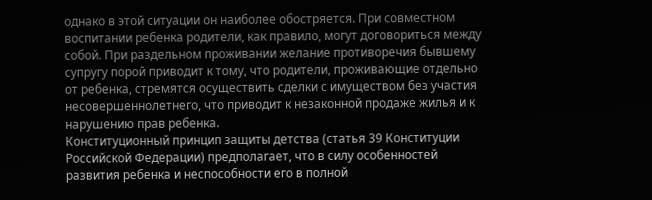однако в этой ситуации он наиболее обостряется. При совместном воспитании ребенка родители, как правило, могут договориться между собой. При раздельном проживании желание противоречия бывшему супругу порой приводит к тому, что родители, проживающие отдельно от ребенка, стремятся осуществить сделки с имуществом без участия несовершеннолетнего, что приводит к незаконной продаже жилья и к нарушению прав ребенка.
Конституционный принцип защиты детства (статья 39 Конституции Российской Федерации) предполагает, что в силу особенностей развития ребенка и неспособности его в полной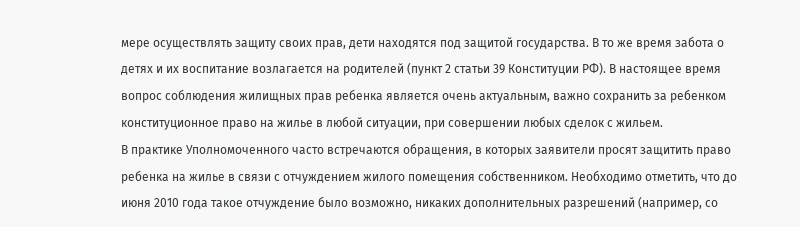мере осуществлять защиту своих прав, дети находятся под защитой государства. В то же время забота о детях и их воспитание возлагается на родителей (пункт 2 статьи 39 Конституции РФ). В настоящее время вопрос соблюдения жилищных прав ребенка является очень актуальным, важно сохранить за ребенком конституционное право на жилье в любой ситуации, при совершении любых сделок с жильем.
В практике Уполномоченного часто встречаются обращения, в которых заявители просят защитить право ребенка на жилье в связи с отчуждением жилого помещения собственником. Необходимо отметить, что до июня 2010 года такое отчуждение было возможно, никаких дополнительных разрешений (например, со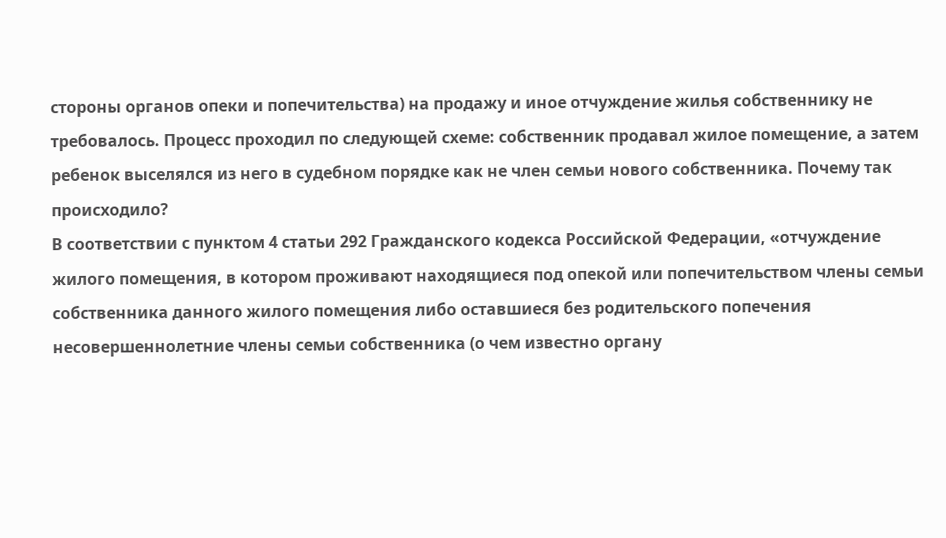стороны органов опеки и попечительства) на продажу и иное отчуждение жилья собственнику не требовалось. Процесс проходил по следующей схеме: собственник продавал жилое помещение, а затем ребенок выселялся из него в судебном порядке как не член семьи нового собственника. Почему так происходило?
В соответствии с пунктом 4 статьи 292 Гражданского кодекса Российской Федерации, «отчуждение жилого помещения, в котором проживают находящиеся под опекой или попечительством члены семьи собственника данного жилого помещения либо оставшиеся без родительского попечения несовершеннолетние члены семьи собственника (о чем известно органу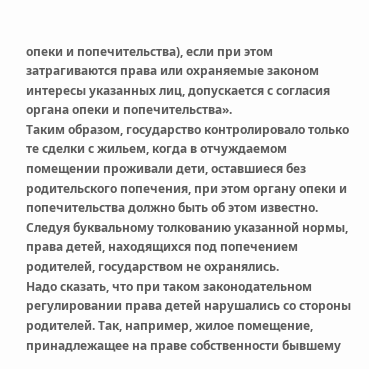опеки и попечительства), если при этом затрагиваются права или охраняемые законом интересы указанных лиц, допускается с согласия органа опеки и попечительства».
Таким образом, государство контролировало только те сделки с жильем, когда в отчуждаемом помещении проживали дети, оставшиеся без родительского попечения, при этом органу опеки и попечительства должно быть об этом известно. Следуя буквальному толкованию указанной нормы, права детей, находящихся под попечением родителей, государством не охранялись.
Надо сказать, что при таком законодательном регулировании права детей нарушались со стороны родителей. Так, например, жилое помещение, принадлежащее на праве собственности бывшему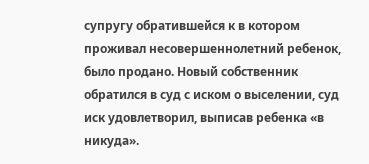супругу обратившейся к в котором проживал несовершеннолетний ребенок, было продано. Новый собственник обратился в суд с иском о выселении, суд иск удовлетворил, выписав ребенка «в никуда».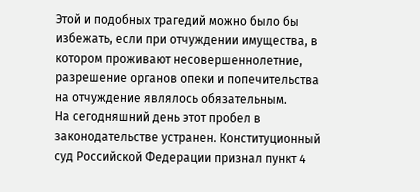Этой и подобных трагедий можно было бы избежать, если при отчуждении имущества, в котором проживают несовершеннолетние, разрешение органов опеки и попечительства на отчуждение являлось обязательным.
На сегодняшний день этот пробел в законодательстве устранен. Конституционный суд Российской Федерации признал пункт 4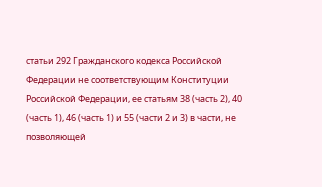статьи 292 Гражданского кодекса Российской Федерации не соответствующим Конституции Российской Федерации, ее статьям 38 (часть 2), 40 (часть 1), 46 (часть 1) и 55 (части 2 и 3) в части, не позволяющей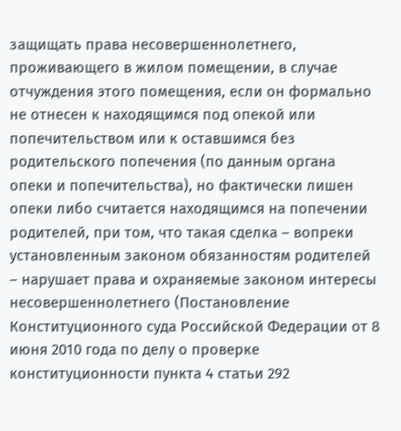защищать права несовершеннолетнего, проживающего в жилом помещении, в случае отчуждения этого помещения, если он формально не отнесен к находящимся под опекой или попечительством или к оставшимся без родительского попечения (по данным органа опеки и попечительства), но фактически лишен опеки либо считается находящимся на попечении родителей, при том, что такая сделка – вопреки установленным законом обязанностям родителей – нарушает права и охраняемые законом интересы несовершеннолетнего (Постановление Конституционного суда Российской Федерации от 8 июня 2010 года по делу о проверке конституционности пункта 4 статьи 292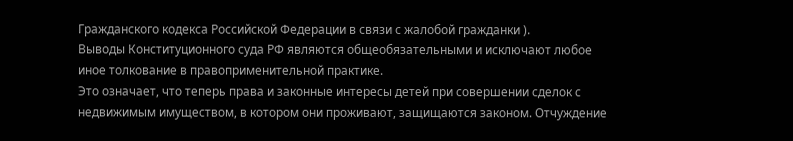Гражданского кодекса Российской Федерации в связи с жалобой гражданки ).
Выводы Конституционного суда РФ являются общеобязательными и исключают любое иное толкование в правоприменительной практике.
Это означает, что теперь права и законные интересы детей при совершении сделок с недвижимым имуществом, в котором они проживают, защищаются законом. Отчуждение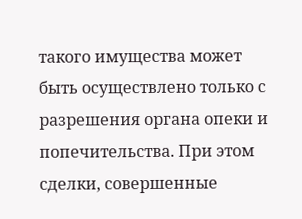такого имущества может быть осуществлено только с разрешения органа опеки и попечительства. При этом сделки, совершенные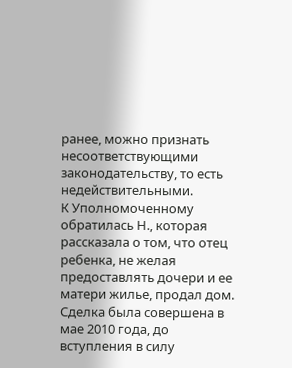ранее, можно признать несоответствующими законодательству, то есть недействительными.
К Уполномоченному обратилась Н., которая рассказала о том, что отец ребенка, не желая предоставлять дочери и ее матери жилье, продал дом. Сделка была совершена в мае 2010 года, до вступления в силу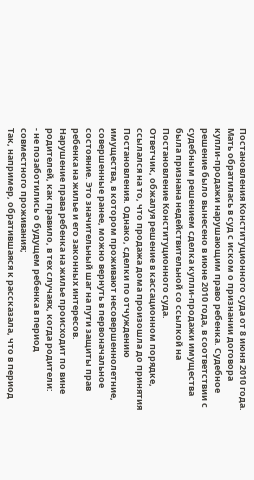Постановления Конституционного суда от 8 июня 2010 года.
Мать обратилась в суд с иском о признании договора купли-продажи нарушающим право ребенка. Судебное решение было вынесено в июне 2010 года, в соответствии с судебным решением сделка купли-продажи имущества была признана недействительной со ссылкой на Постановление Конституционного суда.
Ответчик, обжалуя решение в кассационном порядке, ссылался на то, что продажа дома произошла до принятия Постановления. Однако, сделки по отчуждению имущества, в котором проживают несовершеннолетние, совершенные ранее, можно вернуть в первоначальное состояние. Это значительный шаг на пути защиты прав ребенка на жилье и его законных интересов.
Нарушение права ребенка на жилье происходит по вине родителей, как правило, в тех случаях, когда родители:
- не позаботились о будущем ребенка в период совместного проживания;
Так, например, обратившаяся к рассказала, что в период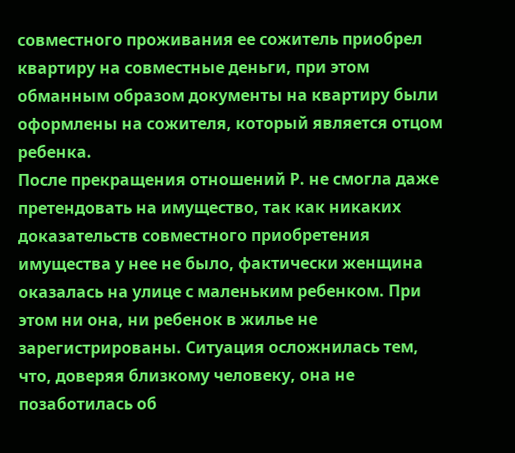совместного проживания ее сожитель приобрел квартиру на совместные деньги, при этом обманным образом документы на квартиру были оформлены на сожителя, который является отцом ребенка.
После прекращения отношений Р. не смогла даже претендовать на имущество, так как никаких доказательств совместного приобретения имущества у нее не было, фактически женщина оказалась на улице с маленьким ребенком. При этом ни она, ни ребенок в жилье не зарегистрированы. Ситуация осложнилась тем, что, доверяя близкому человеку, она не позаботилась об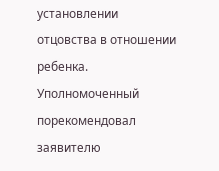установлении отцовства в отношении ребенка.
Уполномоченный порекомендовал заявителю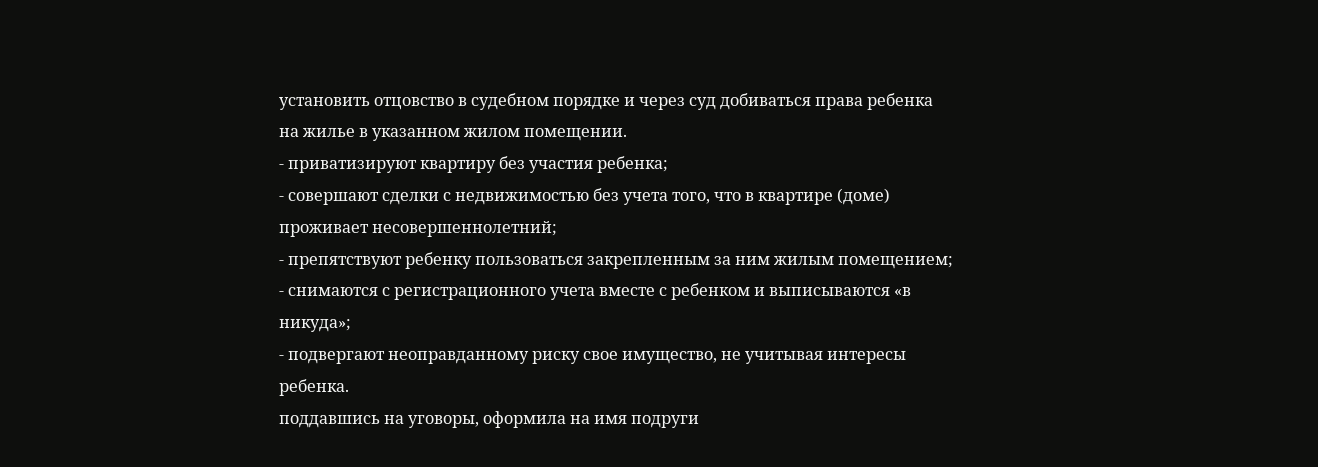установить отцовство в судебном порядке и через суд добиваться права ребенка на жилье в указанном жилом помещении.
- приватизируют квартиру без участия ребенка;
- совершают сделки с недвижимостью без учета того, что в квартире (доме) проживает несовершеннолетний;
- препятствуют ребенку пользоваться закрепленным за ним жилым помещением;
- снимаются с регистрационного учета вместе с ребенком и выписываются «в никуда»;
- подвергают неоправданному риску свое имущество, не учитывая интересы ребенка.
поддавшись на уговоры, оформила на имя подруги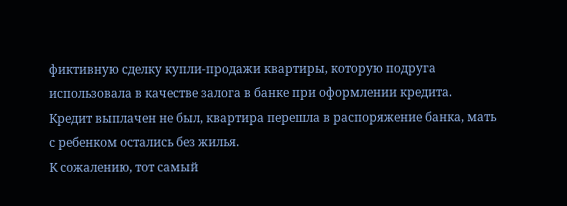фиктивную сделку купли-продажи квартиры, которую подруга использовала в качестве залога в банке при оформлении кредита. Кредит выплачен не был, квартира перешла в распоряжение банка, мать с ребенком остались без жилья.
К сожалению, тот самый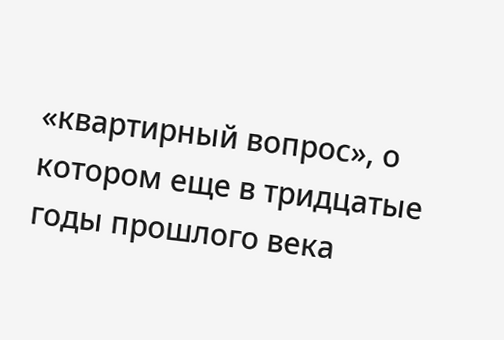«квартирный вопрос», о котором еще в тридцатые годы прошлого века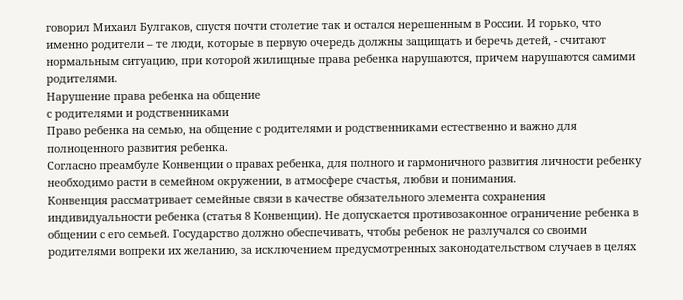говорил Михаил Булгаков, спустя почти столетие так и остался нерешенным в России. И горько, что именно родители – те люди, которые в первую очередь должны защищать и беречь детей, - считают нормальным ситуацию, при которой жилищные права ребенка нарушаются, причем нарушаются самими родителями.
Нарушение права ребенка на общение
с родителями и родственниками
Право ребенка на семью, на общение с родителями и родственниками естественно и важно для полноценного развития ребенка.
Согласно преамбуле Конвенции о правах ребенка, для полного и гармоничного развития личности ребенку необходимо расти в семейном окружении, в атмосфере счастья, любви и понимания.
Конвенция рассматривает семейные связи в качестве обязательного элемента сохранения индивидуальности ребенка (статья 8 Конвенции). Не допускается противозаконное ограничение ребенка в общении с его семьей. Государство должно обеспечивать, чтобы ребенок не разлучался со своими родителями вопреки их желанию, за исключением предусмотренных законодательством случаев в целях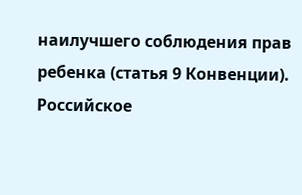наилучшего соблюдения прав ребенка (статья 9 Конвенции).
Российское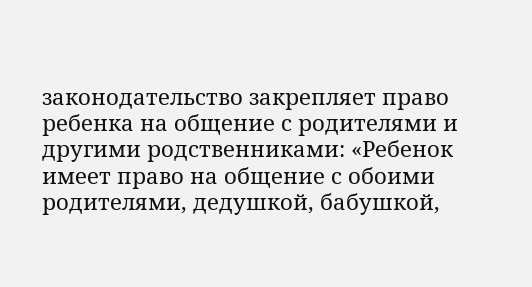законодательство закрепляет право ребенка на общение с родителями и другими родственниками: «Ребенок имеет право на общение с обоими родителями, дедушкой, бабушкой,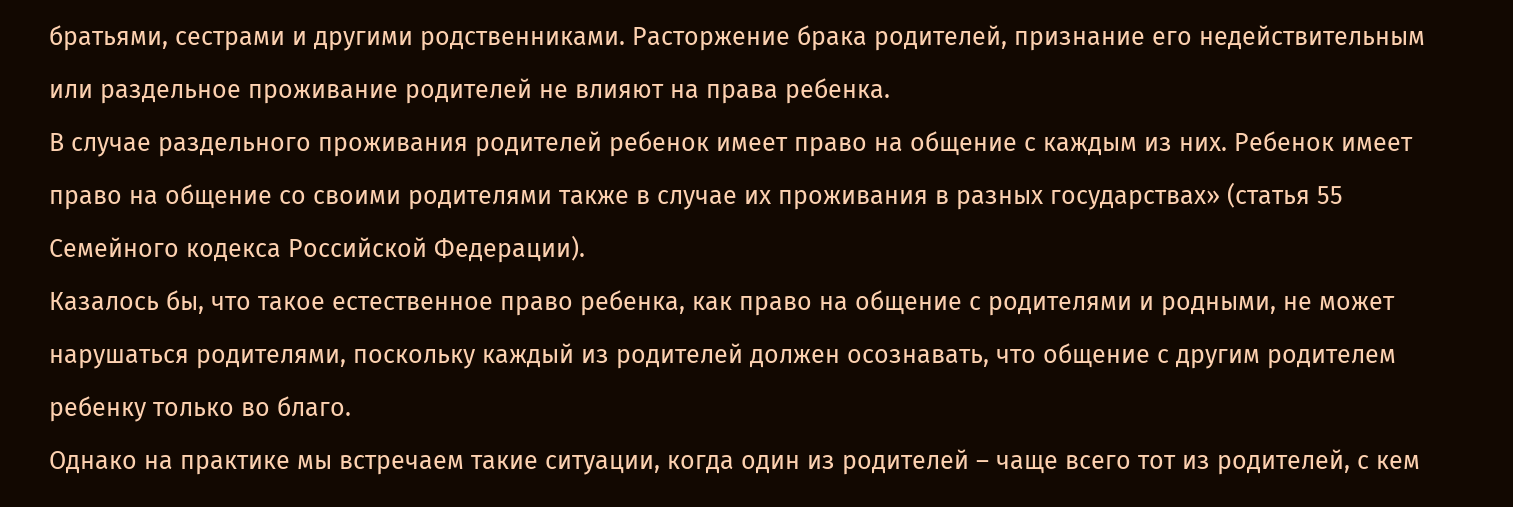братьями, сестрами и другими родственниками. Расторжение брака родителей, признание его недействительным или раздельное проживание родителей не влияют на права ребенка.
В случае раздельного проживания родителей ребенок имеет право на общение с каждым из них. Ребенок имеет право на общение со своими родителями также в случае их проживания в разных государствах» (статья 55 Семейного кодекса Российской Федерации).
Казалось бы, что такое естественное право ребенка, как право на общение с родителями и родными, не может нарушаться родителями, поскольку каждый из родителей должен осознавать, что общение с другим родителем ребенку только во благо.
Однако на практике мы встречаем такие ситуации, когда один из родителей – чаще всего тот из родителей, с кем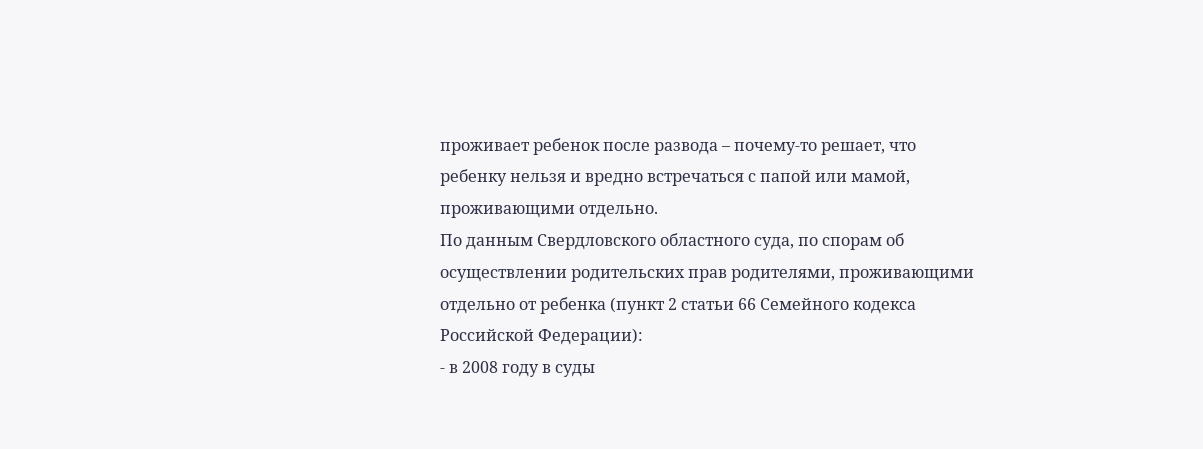проживает ребенок после развода – почему-то решает, что ребенку нельзя и вредно встречаться с папой или мамой, проживающими отдельно.
По данным Свердловского областного суда, по спорам об осуществлении родительских прав родителями, проживающими отдельно от ребенка (пункт 2 статьи 66 Семейного кодекса Российской Федерации):
- в 2008 году в суды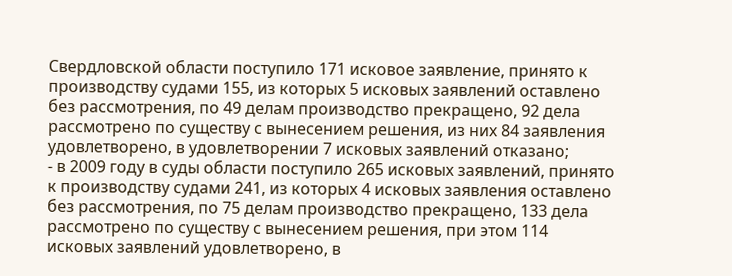Свердловской области поступило 171 исковое заявление, принято к производству судами 155, из которых 5 исковых заявлений оставлено без рассмотрения, по 49 делам производство прекращено, 92 дела рассмотрено по существу с вынесением решения, из них 84 заявления удовлетворено, в удовлетворении 7 исковых заявлений отказано;
- в 2009 году в суды области поступило 265 исковых заявлений, принято к производству судами 241, из которых 4 исковых заявления оставлено без рассмотрения, по 75 делам производство прекращено, 133 дела рассмотрено по существу с вынесением решения, при этом 114 исковых заявлений удовлетворено, в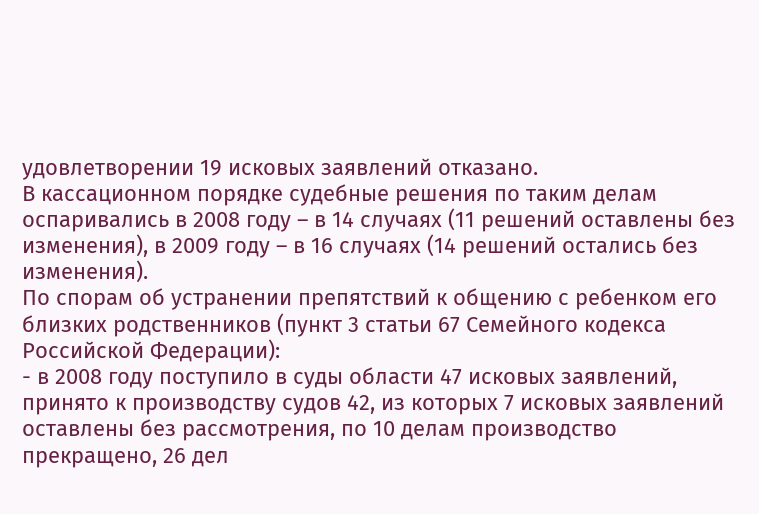удовлетворении 19 исковых заявлений отказано.
В кассационном порядке судебные решения по таким делам оспаривались в 2008 году – в 14 случаях (11 решений оставлены без изменения), в 2009 году – в 16 случаях (14 решений остались без изменения).
По спорам об устранении препятствий к общению с ребенком его близких родственников (пункт 3 статьи 67 Семейного кодекса Российской Федерации):
- в 2008 году поступило в суды области 47 исковых заявлений, принято к производству судов 42, из которых 7 исковых заявлений оставлены без рассмотрения, по 10 делам производство прекращено, 26 дел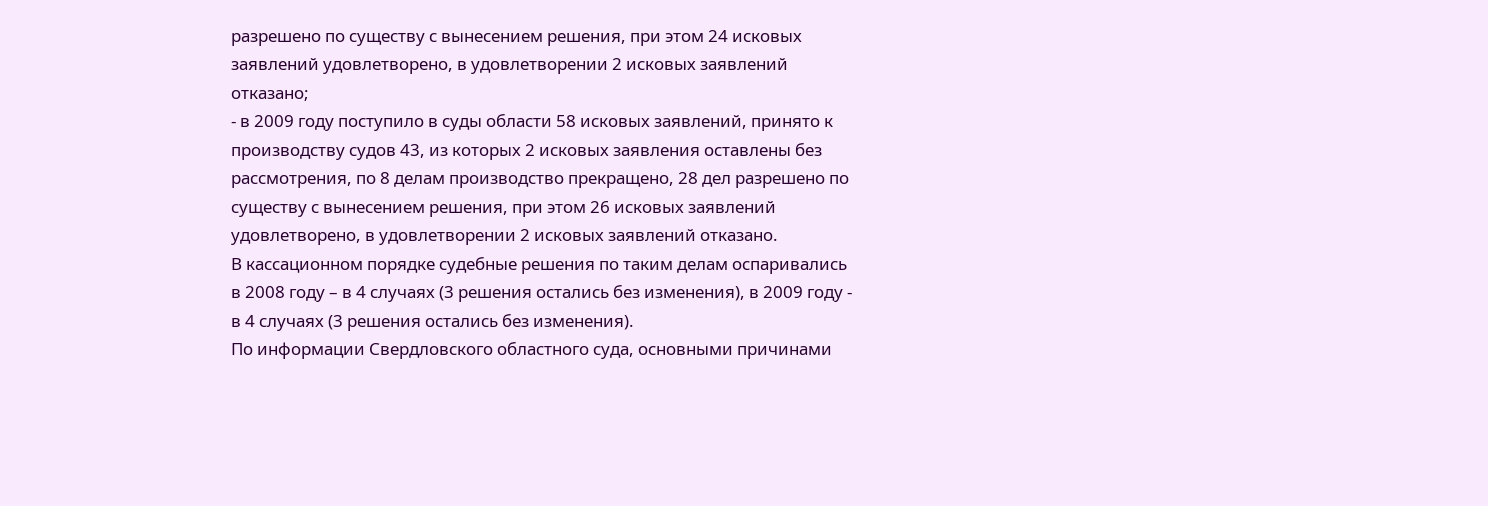разрешено по существу с вынесением решения, при этом 24 исковых заявлений удовлетворено, в удовлетворении 2 исковых заявлений отказано;
- в 2009 году поступило в суды области 58 исковых заявлений, принято к производству судов 43, из которых 2 исковых заявления оставлены без рассмотрения, по 8 делам производство прекращено, 28 дел разрешено по существу с вынесением решения, при этом 26 исковых заявлений удовлетворено, в удовлетворении 2 исковых заявлений отказано.
В кассационном порядке судебные решения по таким делам оспаривались в 2008 году – в 4 случаях (3 решения остались без изменения), в 2009 году - в 4 случаях (3 решения остались без изменения).
По информации Свердловского областного суда, основными причинами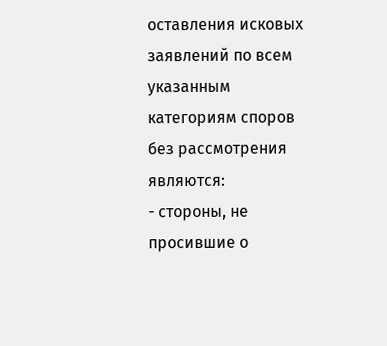оставления исковых заявлений по всем указанным категориям споров без рассмотрения являются:
- стороны, не просившие о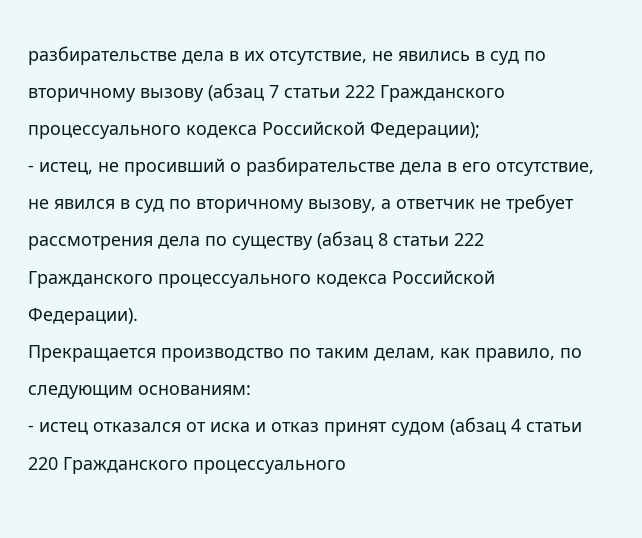разбирательстве дела в их отсутствие, не явились в суд по вторичному вызову (абзац 7 статьи 222 Гражданского процессуального кодекса Российской Федерации);
- истец, не просивший о разбирательстве дела в его отсутствие, не явился в суд по вторичному вызову, а ответчик не требует рассмотрения дела по существу (абзац 8 статьи 222 Гражданского процессуального кодекса Российской Федерации).
Прекращается производство по таким делам, как правило, по следующим основаниям:
- истец отказался от иска и отказ принят судом (абзац 4 статьи 220 Гражданского процессуального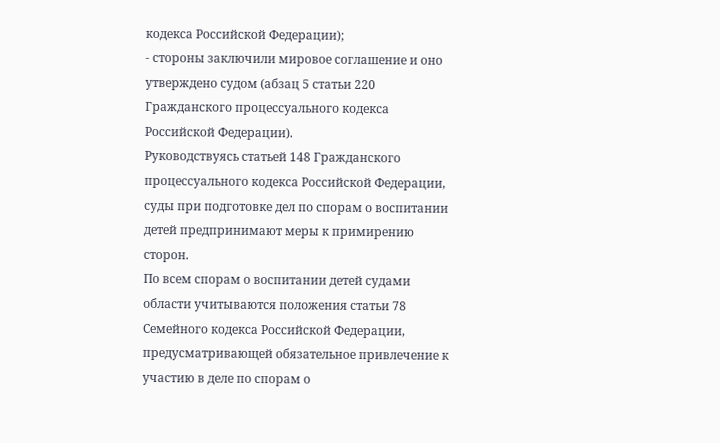кодекса Российской Федерации);
- стороны заключили мировое соглашение и оно утверждено судом (абзац 5 статьи 220 Гражданского процессуального кодекса Российской Федерации).
Руководствуясь статьей 148 Гражданского процессуального кодекса Российской Федерации, суды при подготовке дел по спорам о воспитании детей предпринимают меры к примирению сторон.
По всем спорам о воспитании детей судами области учитываются положения статьи 78 Семейного кодекса Российской Федерации, предусматривающей обязательное привлечение к участию в деле по спорам о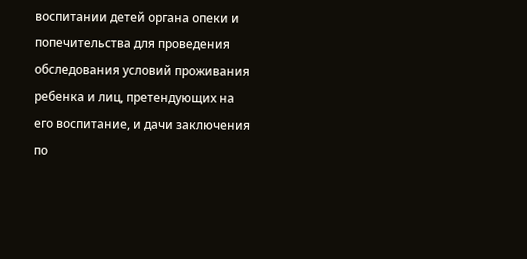воспитании детей органа опеки и попечительства для проведения обследования условий проживания ребенка и лиц, претендующих на его воспитание, и дачи заключения по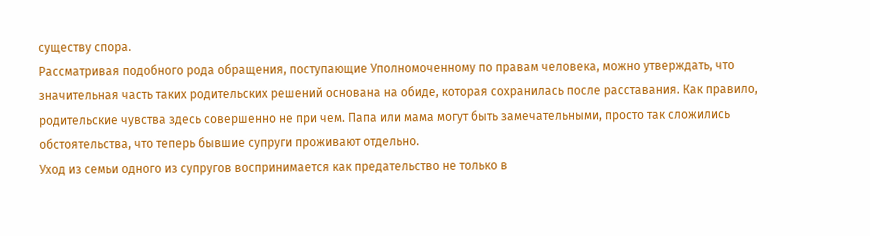существу спора.
Рассматривая подобного рода обращения, поступающие Уполномоченному по правам человека, можно утверждать, что значительная часть таких родительских решений основана на обиде, которая сохранилась после расставания. Как правило, родительские чувства здесь совершенно не при чем. Папа или мама могут быть замечательными, просто так сложились обстоятельства, что теперь бывшие супруги проживают отдельно.
Уход из семьи одного из супругов воспринимается как предательство не только в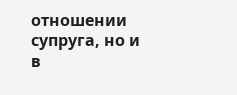отношении супруга, но и в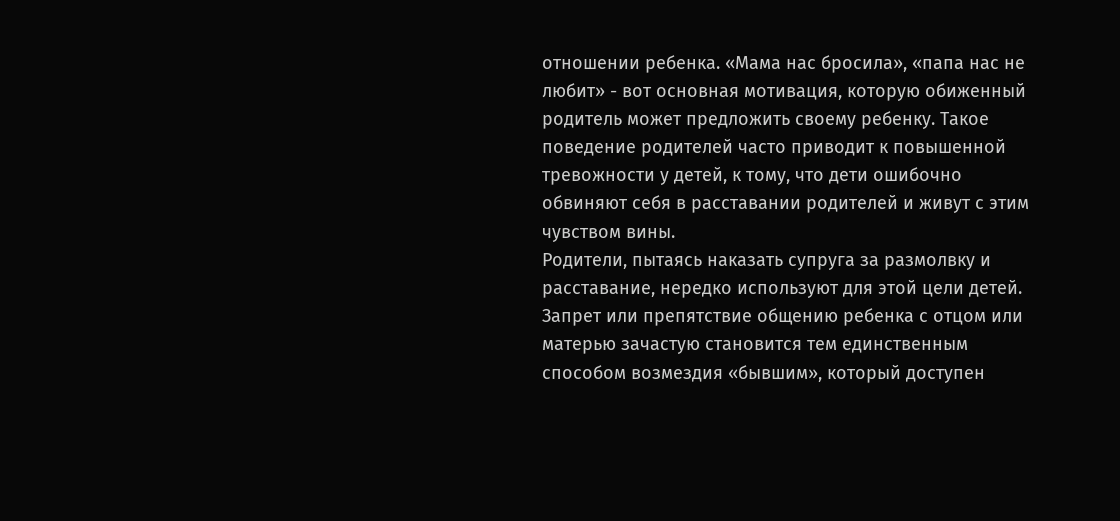отношении ребенка. «Мама нас бросила», «папа нас не любит» - вот основная мотивация, которую обиженный родитель может предложить своему ребенку. Такое поведение родителей часто приводит к повышенной тревожности у детей, к тому, что дети ошибочно обвиняют себя в расставании родителей и живут с этим чувством вины.
Родители, пытаясь наказать супруга за размолвку и расставание, нередко используют для этой цели детей. Запрет или препятствие общению ребенка с отцом или матерью зачастую становится тем единственным способом возмездия «бывшим», который доступен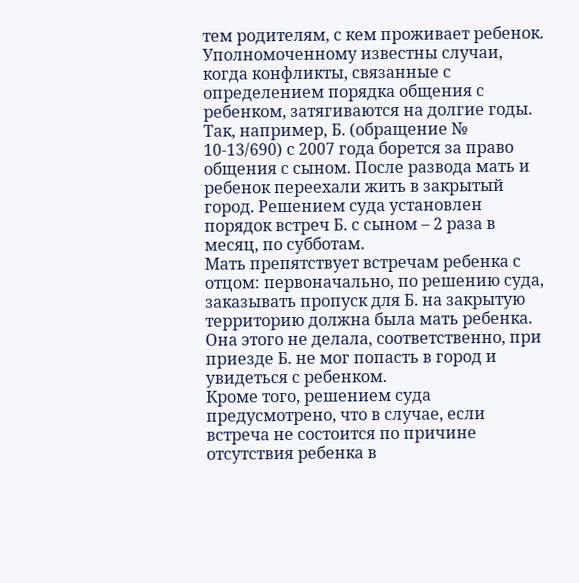тем родителям, с кем проживает ребенок.
Уполномоченному известны случаи, когда конфликты, связанные с определением порядка общения с ребенком, затягиваются на долгие годы. Так, например, Б. (обращение № 10-13/690) с 2007 года борется за право общения с сыном. После развода мать и ребенок переехали жить в закрытый город. Решением суда установлен порядок встреч Б. с сыном – 2 раза в месяц, по субботам.
Мать препятствует встречам ребенка с отцом: первоначально, по решению суда, заказывать пропуск для Б. на закрытую территорию должна была мать ребенка. Она этого не делала, соответственно, при приезде Б. не мог попасть в город и увидеться с ребенком.
Кроме того, решением суда предусмотрено, что в случае, если встреча не состоится по причине отсутствия ребенка в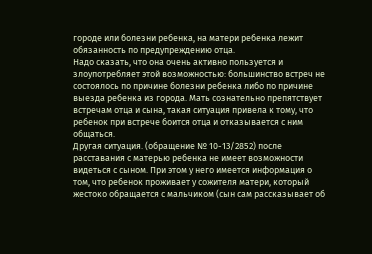городе или болезни ребенка, на матери ребенка лежит обязанность по предупреждению отца.
Надо сказать, что она очень активно пользуется и злоупотребляет этой возможностью: большинство встреч не состоялось по причине болезни ребенка либо по причине выезда ребенка из города. Мать сознательно препятствует встречам отца и сына, такая ситуация привела к тому, что ребенок при встрече боится отца и отказывается с ним общаться.
Другая ситуация. (обращение № 10-13/2852) после расставания с матерью ребенка не имеет возможности видеться с сыном. При этом у него имеется информация о том, что ребенок проживает у сожителя матери, который жестоко обращается с мальчиком (сын сам рассказывает об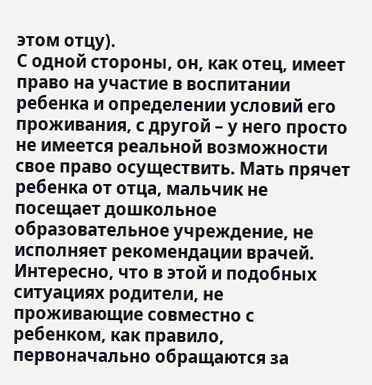этом отцу).
С одной стороны, он, как отец, имеет право на участие в воспитании ребенка и определении условий его проживания, с другой – у него просто не имеется реальной возможности свое право осуществить. Мать прячет ребенка от отца, мальчик не посещает дошкольное образовательное учреждение, не исполняет рекомендации врачей.
Интересно, что в этой и подобных ситуациях родители, не проживающие совместно с ребенком, как правило, первоначально обращаются за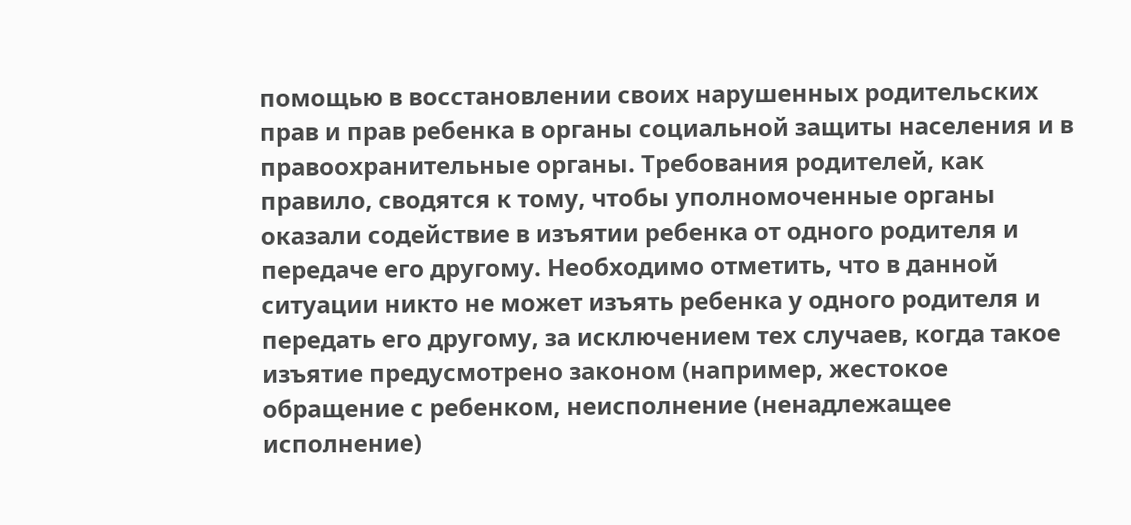помощью в восстановлении своих нарушенных родительских прав и прав ребенка в органы социальной защиты населения и в правоохранительные органы. Требования родителей, как правило, сводятся к тому, чтобы уполномоченные органы оказали содействие в изъятии ребенка от одного родителя и передаче его другому. Необходимо отметить, что в данной ситуации никто не может изъять ребенка у одного родителя и передать его другому, за исключением тех случаев, когда такое изъятие предусмотрено законом (например, жестокое обращение с ребенком, неисполнение (ненадлежащее исполнение)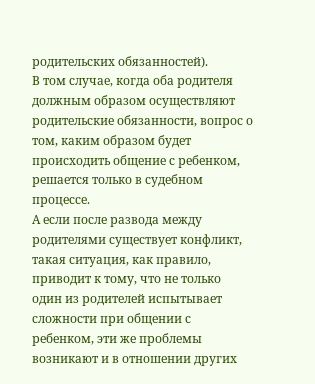родительских обязанностей).
В том случае, когда оба родителя должным образом осуществляют родительские обязанности, вопрос о том, каким образом будет происходить общение с ребенком, решается только в судебном процессе.
А если после развода между родителями существует конфликт, такая ситуация, как правило, приводит к тому, что не только один из родителей испытывает сложности при общении с ребенком, эти же проблемы возникают и в отношении других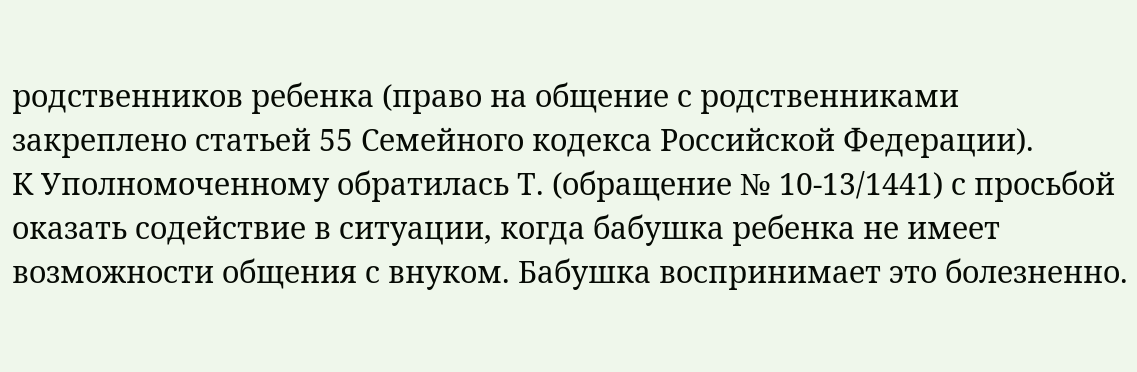родственников ребенка (право на общение с родственниками закреплено статьей 55 Семейного кодекса Российской Федерации).
К Уполномоченному обратилась Т. (обращение № 10-13/1441) с просьбой оказать содействие в ситуации, когда бабушка ребенка не имеет возможности общения с внуком. Бабушка воспринимает это болезненно.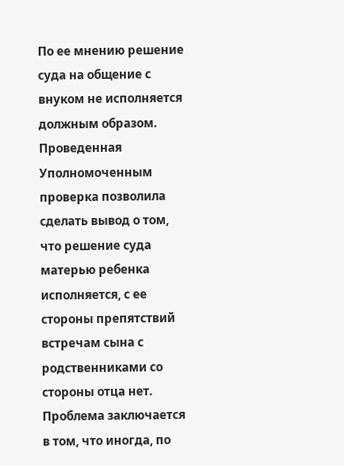По ее мнению решение суда на общение с внуком не исполняется должным образом.
Проведенная Уполномоченным проверка позволила сделать вывод о том, что решение суда матерью ребенка исполняется, с ее стороны препятствий встречам сына с родственниками со стороны отца нет.
Проблема заключается в том, что иногда, по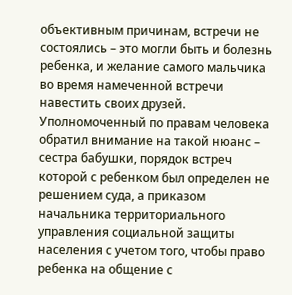объективным причинам, встречи не состоялись – это могли быть и болезнь ребенка, и желание самого мальчика во время намеченной встречи навестить своих друзей.
Уполномоченный по правам человека обратил внимание на такой нюанс – сестра бабушки, порядок встреч которой с ребенком был определен не решением суда, а приказом начальника территориального управления социальной защиты населения с учетом того, чтобы право ребенка на общение с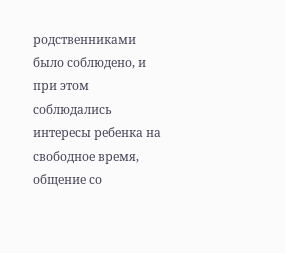родственниками было соблюдено, и при этом соблюдались интересы ребенка на свободное время, общение со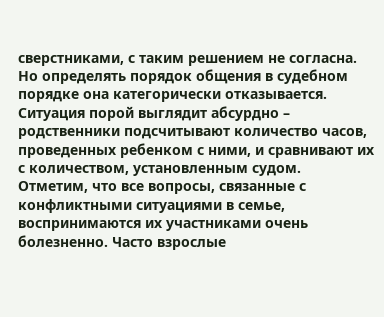сверстниками, с таким решением не согласна. Но определять порядок общения в судебном порядке она категорически отказывается.
Ситуация порой выглядит абсурдно – родственники подсчитывают количество часов, проведенных ребенком с ними, и сравнивают их с количеством, установленным судом.
Отметим, что все вопросы, связанные с конфликтными ситуациями в семье, воспринимаются их участниками очень болезненно. Часто взрослые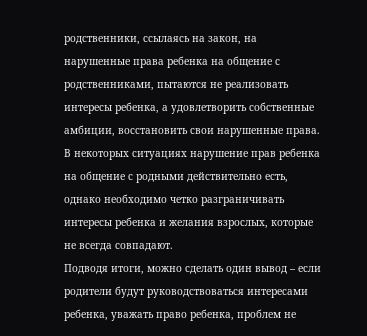родственники, ссылаясь на закон, на нарушенные права ребенка на общение с родственниками, пытаются не реализовать интересы ребенка, а удовлетворить собственные амбиции, восстановить свои нарушенные права.
В некоторых ситуациях нарушение прав ребенка на общение с родными действительно есть, однако необходимо четко разграничивать интересы ребенка и желания взрослых, которые не всегда совпадают.
Подводя итоги, можно сделать один вывод – если родители будут руководствоваться интересами ребенка, уважать право ребенка, проблем не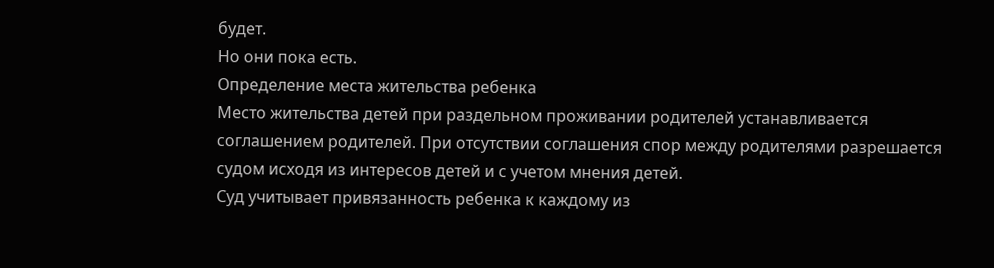будет.
Но они пока есть.
Определение места жительства ребенка
Место жительства детей при раздельном проживании родителей устанавливается соглашением родителей. При отсутствии соглашения спор между родителями разрешается судом исходя из интересов детей и с учетом мнения детей.
Суд учитывает привязанность ребенка к каждому из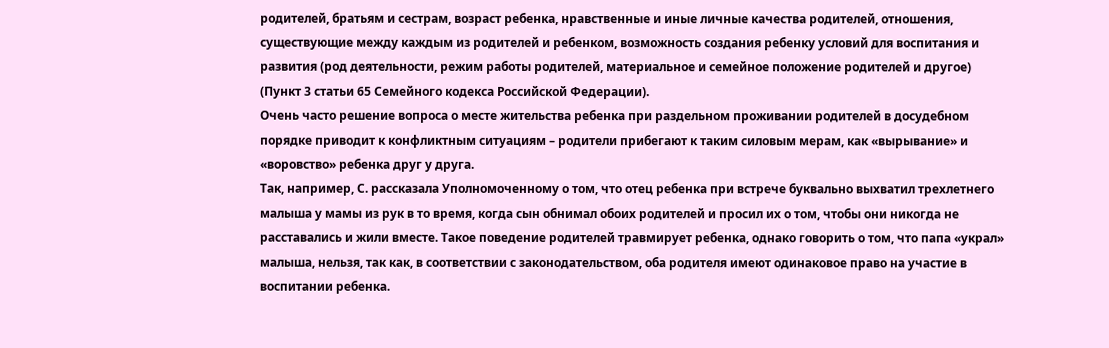родителей, братьям и сестрам, возраст ребенка, нравственные и иные личные качества родителей, отношения, существующие между каждым из родителей и ребенком, возможность создания ребенку условий для воспитания и развития (род деятельности, режим работы родителей, материальное и семейное положение родителей и другое) (Пункт 3 статьи 65 Семейного кодекса Российской Федерации).
Очень часто решение вопроса о месте жительства ребенка при раздельном проживании родителей в досудебном порядке приводит к конфликтным ситуациям – родители прибегают к таким силовым мерам, как «вырывание» и «воровство» ребенка друг у друга.
Так, например, С. рассказала Уполномоченному о том, что отец ребенка при встрече буквально выхватил трехлетнего малыша у мамы из рук в то время, когда сын обнимал обоих родителей и просил их о том, чтобы они никогда не расставались и жили вместе. Такое поведение родителей травмирует ребенка, однако говорить о том, что папа «украл» малыша, нельзя, так как, в соответствии с законодательством, оба родителя имеют одинаковое право на участие в воспитании ребенка.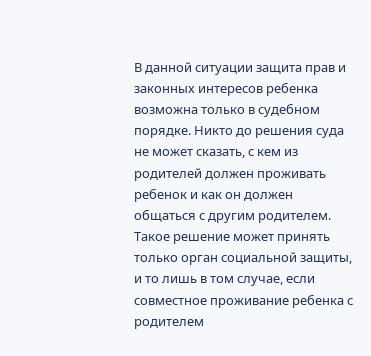В данной ситуации защита прав и законных интересов ребенка возможна только в судебном порядке. Никто до решения суда не может сказать, с кем из родителей должен проживать ребенок и как он должен общаться с другим родителем. Такое решение может принять только орган социальной защиты, и то лишь в том случае, если совместное проживание ребенка с родителем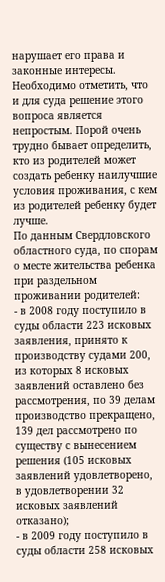нарушает его права и законные интересы.
Необходимо отметить, что и для суда решение этого вопроса является непростым. Порой очень трудно бывает определить, кто из родителей может создать ребенку наилучшие условия проживания, с кем из родителей ребенку будет лучше.
По данным Свердловского областного суда, по спорам о месте жительства ребенка при раздельном проживании родителей:
- в 2008 году поступило в суды области 223 исковых заявления, принято к производству судами 200, из которых 8 исковых заявлений оставлено без рассмотрения, по 39 делам производство прекращено, 139 дел рассмотрено по существу с вынесением решения (105 исковых заявлений удовлетворено, в удовлетворении 32 исковых заявлений отказано);
- в 2009 году поступило в суды области 258 исковых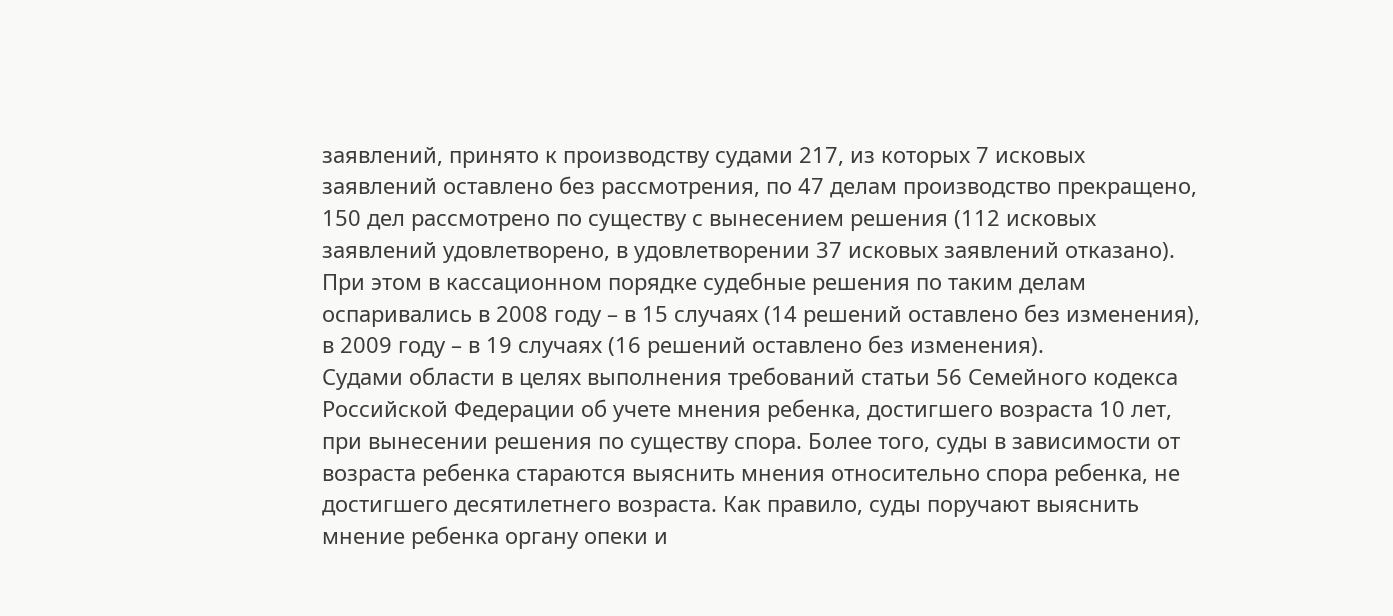заявлений, принято к производству судами 217, из которых 7 исковых заявлений оставлено без рассмотрения, по 47 делам производство прекращено, 150 дел рассмотрено по существу с вынесением решения (112 исковых заявлений удовлетворено, в удовлетворении 37 исковых заявлений отказано).
При этом в кассационном порядке судебные решения по таким делам оспаривались в 2008 году – в 15 случаях (14 решений оставлено без изменения), в 2009 году – в 19 случаях (16 решений оставлено без изменения).
Судами области в целях выполнения требований статьи 56 Семейного кодекса Российской Федерации об учете мнения ребенка, достигшего возраста 10 лет, при вынесении решения по существу спора. Более того, суды в зависимости от возраста ребенка стараются выяснить мнения относительно спора ребенка, не достигшего десятилетнего возраста. Как правило, суды поручают выяснить мнение ребенка органу опеки и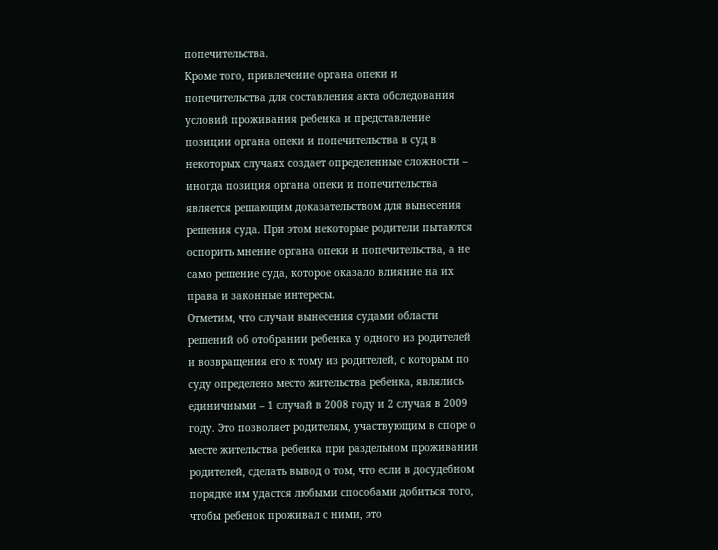попечительства.
Кроме того, привлечение органа опеки и попечительства для составления акта обследования условий проживания ребенка и представление позиции органа опеки и попечительства в суд в некоторых случаях создает определенные сложности – иногда позиция органа опеки и попечительства является решающим доказательством для вынесения решения суда. При этом некоторые родители пытаются оспорить мнение органа опеки и попечительства, а не само решение суда, которое оказало влияние на их права и законные интересы.
Отметим, что случаи вынесения судами области решений об отобрании ребенка у одного из родителей и возвращения его к тому из родителей, с которым по суду определено место жительства ребенка, являлись единичными – 1 случай в 2008 году и 2 случая в 2009 году. Это позволяет родителям, участвующим в споре о месте жительства ребенка при раздельном проживании родителей, сделать вывод о том, что если в досудебном порядке им удастся любыми способами добиться того, чтобы ребенок проживал с ними, это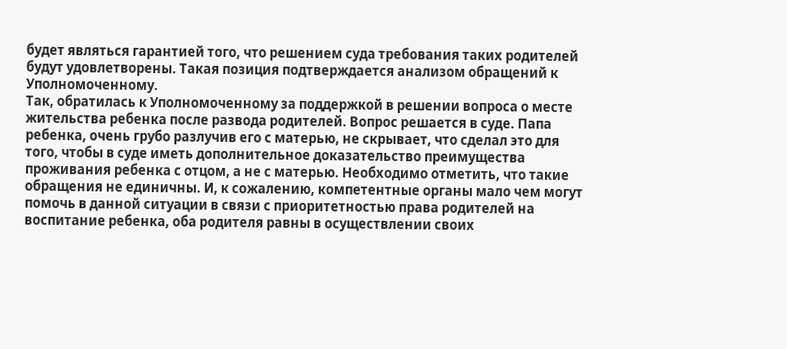будет являться гарантией того, что решением суда требования таких родителей будут удовлетворены. Такая позиция подтверждается анализом обращений к Уполномоченному.
Так, обратилась к Уполномоченному за поддержкой в решении вопроса о месте жительства ребенка после развода родителей. Вопрос решается в суде. Папа ребенка, очень грубо разлучив его с матерью, не скрывает, что сделал это для того, чтобы в суде иметь дополнительное доказательство преимущества проживания ребенка с отцом, а не с матерью. Необходимо отметить, что такие обращения не единичны. И, к сожалению, компетентные органы мало чем могут помочь в данной ситуации в связи с приоритетностью права родителей на воспитание ребенка, оба родителя равны в осуществлении своих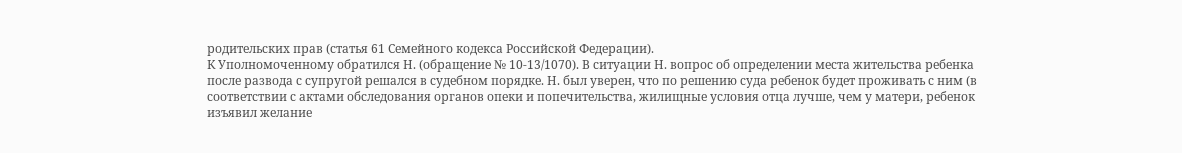родительских прав (статья 61 Семейного кодекса Российской Федерации).
К Уполномоченному обратился Н. (обращение № 10-13/1070). В ситуации Н. вопрос об определении места жительства ребенка после развода с супругой решался в судебном порядке. Н. был уверен, что по решению суда ребенок будет проживать с ним (в соответствии с актами обследования органов опеки и попечительства, жилищные условия отца лучше, чем у матери, ребенок изъявил желание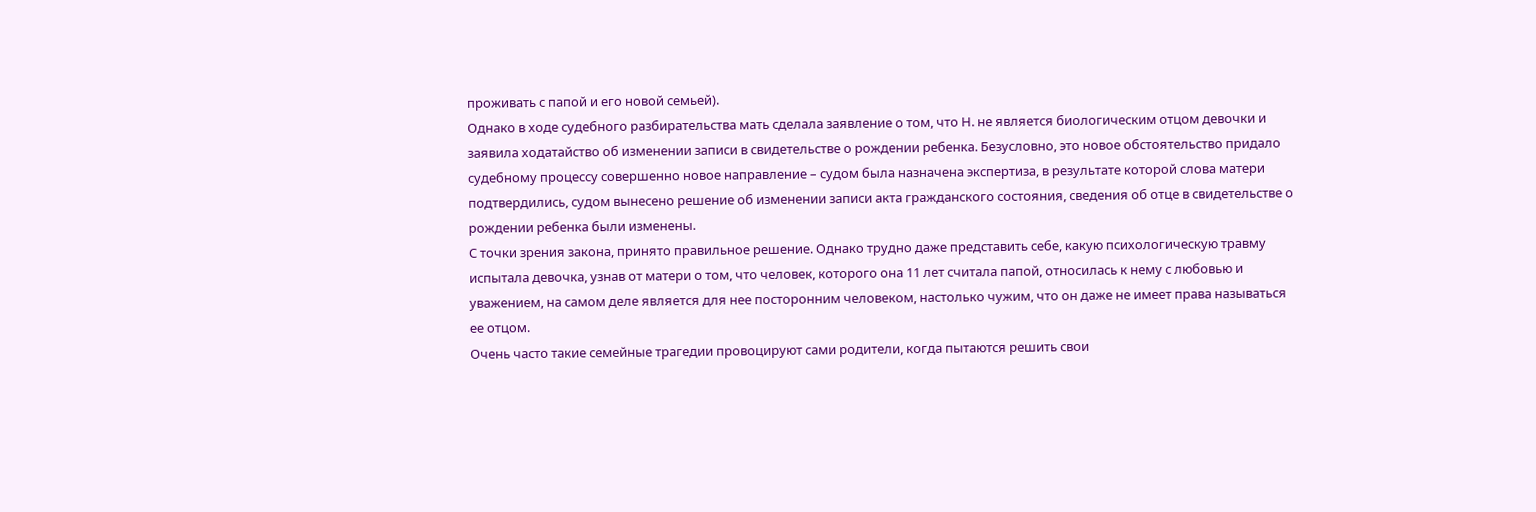проживать с папой и его новой семьей).
Однако в ходе судебного разбирательства мать сделала заявление о том, что Н. не является биологическим отцом девочки и заявила ходатайство об изменении записи в свидетельстве о рождении ребенка. Безусловно, это новое обстоятельство придало судебному процессу совершенно новое направление – судом была назначена экспертиза, в результате которой слова матери подтвердились, судом вынесено решение об изменении записи акта гражданского состояния, сведения об отце в свидетельстве о рождении ребенка были изменены.
С точки зрения закона, принято правильное решение. Однако трудно даже представить себе, какую психологическую травму испытала девочка, узнав от матери о том, что человек, которого она 11 лет считала папой, относилась к нему с любовью и уважением, на самом деле является для нее посторонним человеком, настолько чужим, что он даже не имеет права называться ее отцом.
Очень часто такие семейные трагедии провоцируют сами родители, когда пытаются решить свои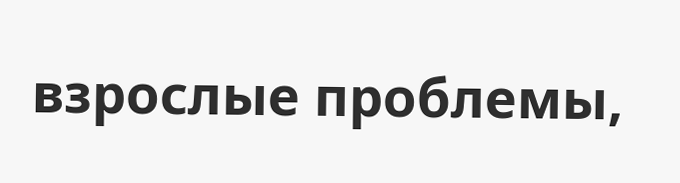взрослые проблемы,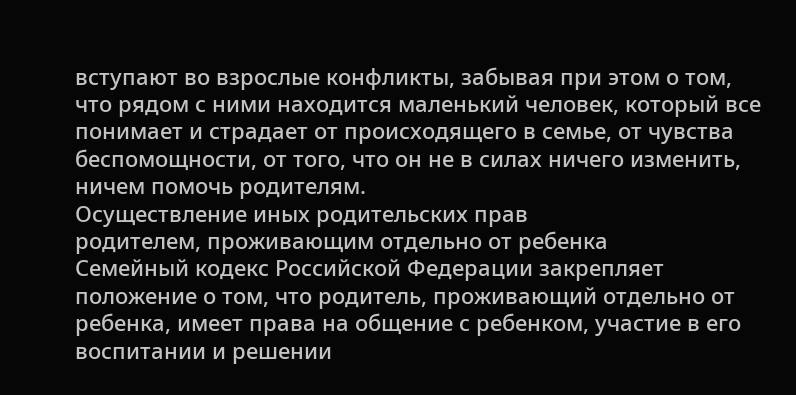вступают во взрослые конфликты, забывая при этом о том, что рядом с ними находится маленький человек, который все понимает и страдает от происходящего в семье, от чувства беспомощности, от того, что он не в силах ничего изменить, ничем помочь родителям.
Осуществление иных родительских прав
родителем, проживающим отдельно от ребенка
Семейный кодекс Российской Федерации закрепляет положение о том, что родитель, проживающий отдельно от ребенка, имеет права на общение с ребенком, участие в его воспитании и решении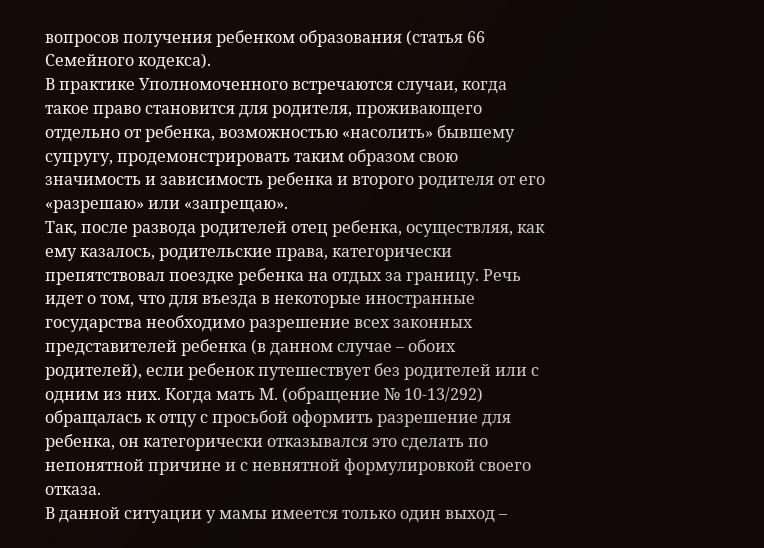вопросов получения ребенком образования (статья 66 Семейного кодекса).
В практике Уполномоченного встречаются случаи, когда такое право становится для родителя, проживающего отдельно от ребенка, возможностью «насолить» бывшему супругу, продемонстрировать таким образом свою значимость и зависимость ребенка и второго родителя от его «разрешаю» или «запрещаю».
Так, после развода родителей отец ребенка, осуществляя, как ему казалось, родительские права, категорически препятствовал поездке ребенка на отдых за границу. Речь идет о том, что для въезда в некоторые иностранные государства необходимо разрешение всех законных представителей ребенка (в данном случае – обоих родителей), если ребенок путешествует без родителей или с одним из них. Когда мать М. (обращение № 10-13/292) обращалась к отцу с просьбой оформить разрешение для ребенка, он категорически отказывался это сделать по непонятной причине и с невнятной формулировкой своего отказа.
В данной ситуации у мамы имеется только один выход –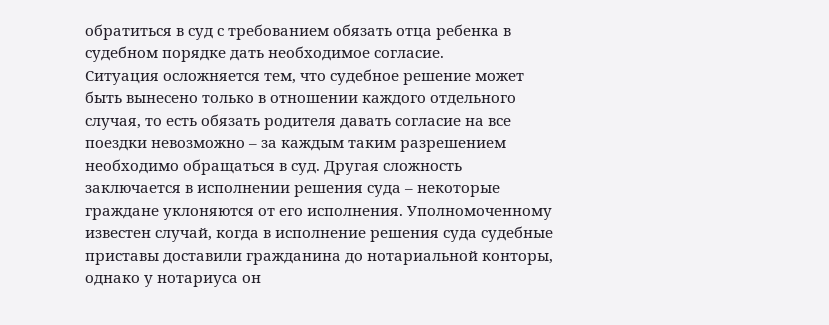обратиться в суд с требованием обязать отца ребенка в судебном порядке дать необходимое согласие.
Ситуация осложняется тем, что судебное решение может быть вынесено только в отношении каждого отдельного случая, то есть обязать родителя давать согласие на все поездки невозможно – за каждым таким разрешением необходимо обращаться в суд. Другая сложность заключается в исполнении решения суда – некоторые граждане уклоняются от его исполнения. Уполномоченному известен случай, когда в исполнение решения суда судебные приставы доставили гражданина до нотариальной конторы, однако у нотариуса он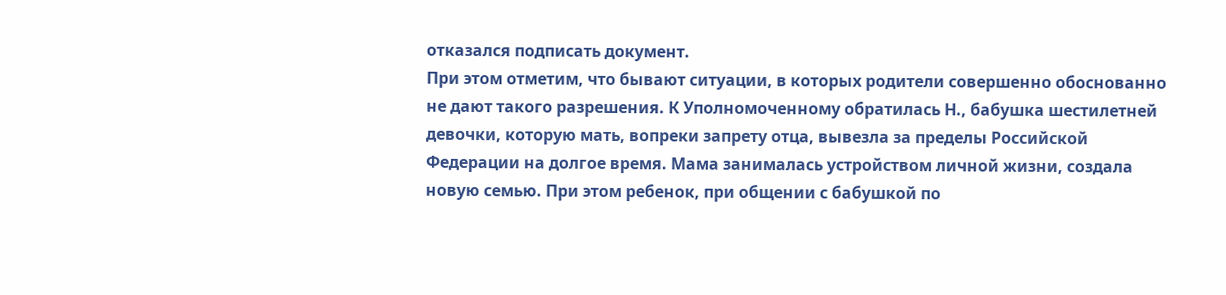отказался подписать документ.
При этом отметим, что бывают ситуации, в которых родители совершенно обоснованно не дают такого разрешения. К Уполномоченному обратилась Н., бабушка шестилетней девочки, которую мать, вопреки запрету отца, вывезла за пределы Российской Федерации на долгое время. Мама занималась устройством личной жизни, создала новую семью. При этом ребенок, при общении с бабушкой по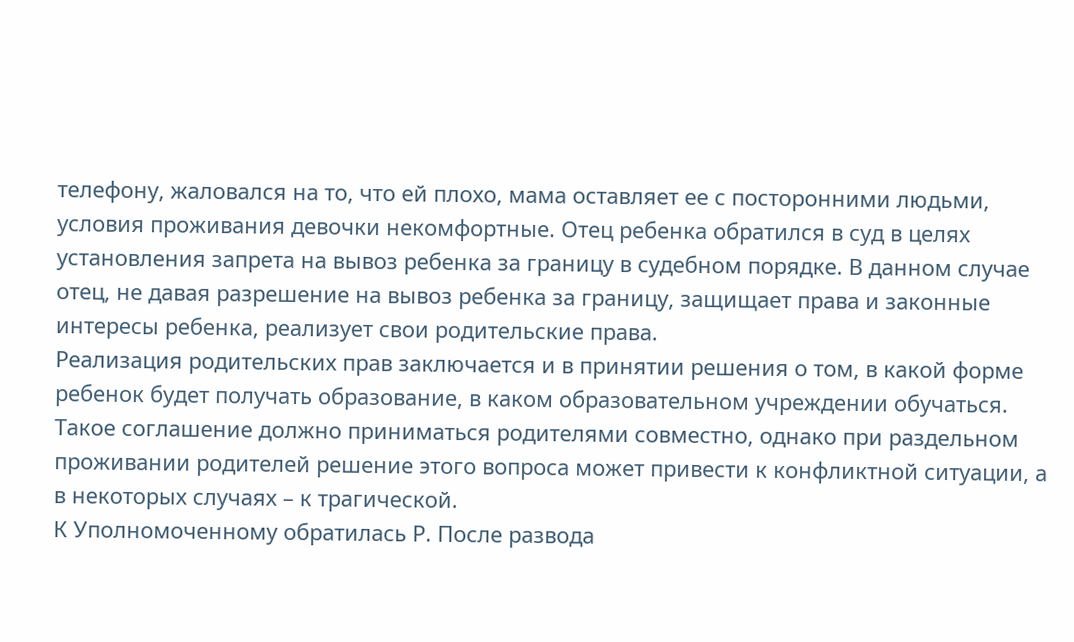телефону, жаловался на то, что ей плохо, мама оставляет ее с посторонними людьми, условия проживания девочки некомфортные. Отец ребенка обратился в суд в целях установления запрета на вывоз ребенка за границу в судебном порядке. В данном случае отец, не давая разрешение на вывоз ребенка за границу, защищает права и законные интересы ребенка, реализует свои родительские права.
Реализация родительских прав заключается и в принятии решения о том, в какой форме ребенок будет получать образование, в каком образовательном учреждении обучаться. Такое соглашение должно приниматься родителями совместно, однако при раздельном проживании родителей решение этого вопроса может привести к конфликтной ситуации, а в некоторых случаях – к трагической.
К Уполномоченному обратилась Р. После развода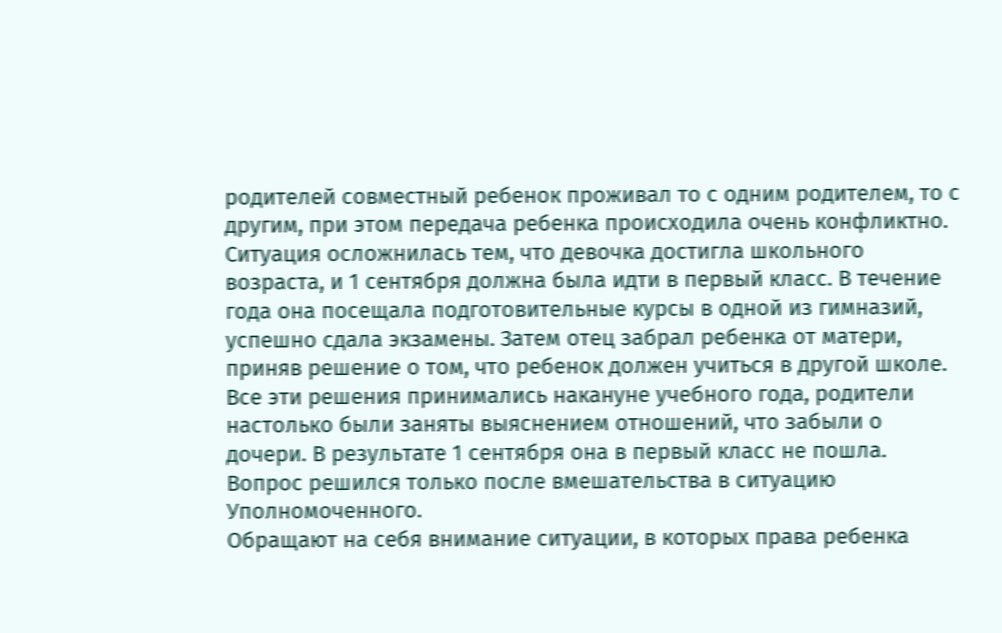родителей совместный ребенок проживал то с одним родителем, то с другим, при этом передача ребенка происходила очень конфликтно. Ситуация осложнилась тем, что девочка достигла школьного возраста, и 1 сентября должна была идти в первый класс. В течение года она посещала подготовительные курсы в одной из гимназий, успешно сдала экзамены. Затем отец забрал ребенка от матери, приняв решение о том, что ребенок должен учиться в другой школе. Все эти решения принимались накануне учебного года, родители настолько были заняты выяснением отношений, что забыли о дочери. В результате 1 сентября она в первый класс не пошла. Вопрос решился только после вмешательства в ситуацию Уполномоченного.
Обращают на себя внимание ситуации, в которых права ребенка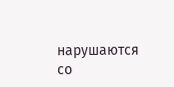нарушаются со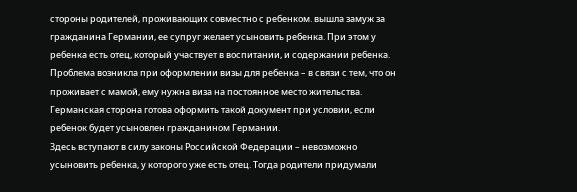стороны родителей, проживающих совместно с ребенком. вышла замуж за гражданина Германии, ее супруг желает усыновить ребенка. При этом у ребенка есть отец, который участвует в воспитании, и содержании ребенка. Проблема возникла при оформлении визы для ребенка – в связи с тем, что он проживает с мамой, ему нужна виза на постоянное место жительства. Германская сторона готова оформить такой документ при условии, если ребенок будет усыновлен гражданином Германии.
Здесь вступают в силу законы Российской Федерации – невозможно усыновить ребенка, у которого уже есть отец. Тогда родители придумали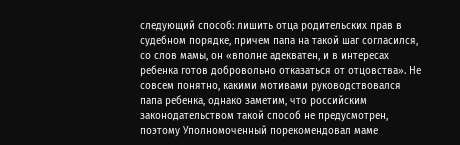следующий способ: лишить отца родительских прав в судебном порядке, причем папа на такой шаг согласился, со слов мамы, он «вполне адекватен, и в интересах ребенка готов добровольно отказаться от отцовства». Не совсем понятно, какими мотивами руководствовался папа ребенка, однако заметим, что российским законодательством такой способ не предусмотрен, поэтому Уполномоченный порекомендовал маме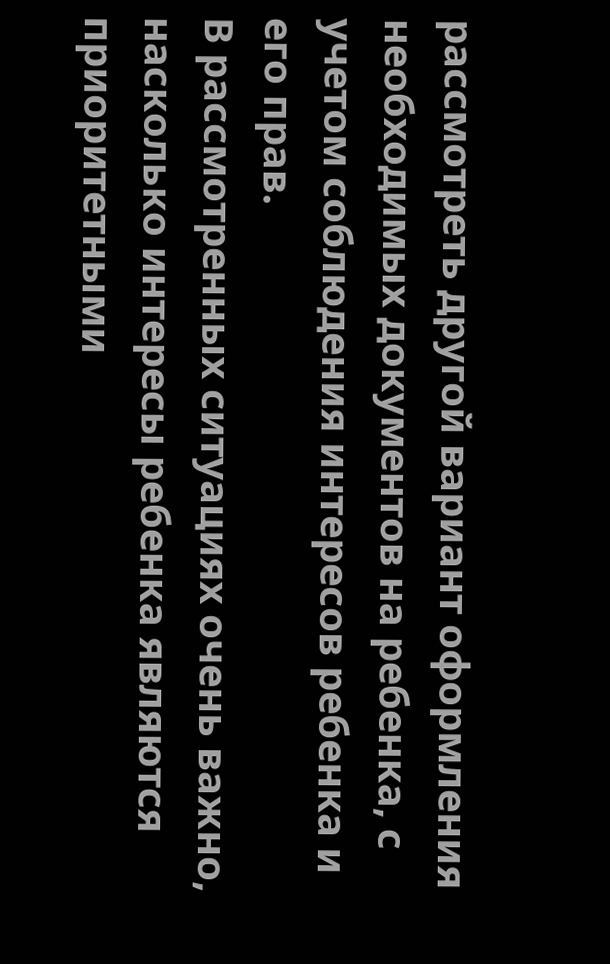рассмотреть другой вариант оформления необходимых документов на ребенка, с учетом соблюдения интересов ребенка и его прав.
В рассмотренных ситуациях очень важно, насколько интересы ребенка являются приоритетными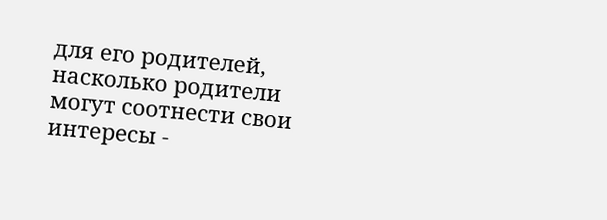для его родителей, насколько родители могут соотнести свои интересы -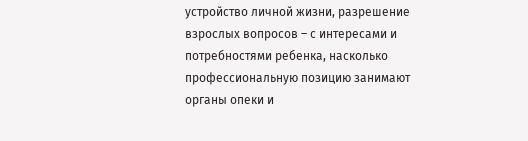устройство личной жизни, разрешение взрослых вопросов – с интересами и потребностями ребенка, насколько профессиональную позицию занимают органы опеки и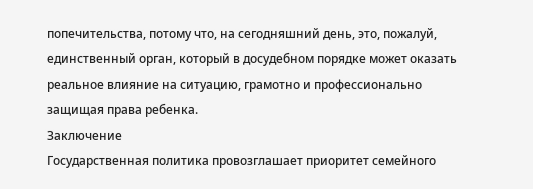попечительства, потому что, на сегодняшний день, это, пожалуй, единственный орган, который в досудебном порядке может оказать реальное влияние на ситуацию, грамотно и профессионально защищая права ребенка.
Заключение
Государственная политика провозглашает приоритет семейного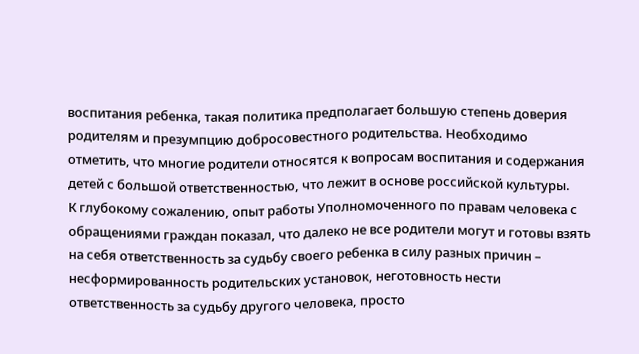воспитания ребенка, такая политика предполагает большую степень доверия родителям и презумпцию добросовестного родительства. Необходимо отметить, что многие родители относятся к вопросам воспитания и содержания детей с большой ответственностью, что лежит в основе российской культуры.
К глубокому сожалению, опыт работы Уполномоченного по правам человека с обращениями граждан показал, что далеко не все родители могут и готовы взять на себя ответственность за судьбу своего ребенка в силу разных причин – несформированность родительских установок, неготовность нести ответственность за судьбу другого человека, просто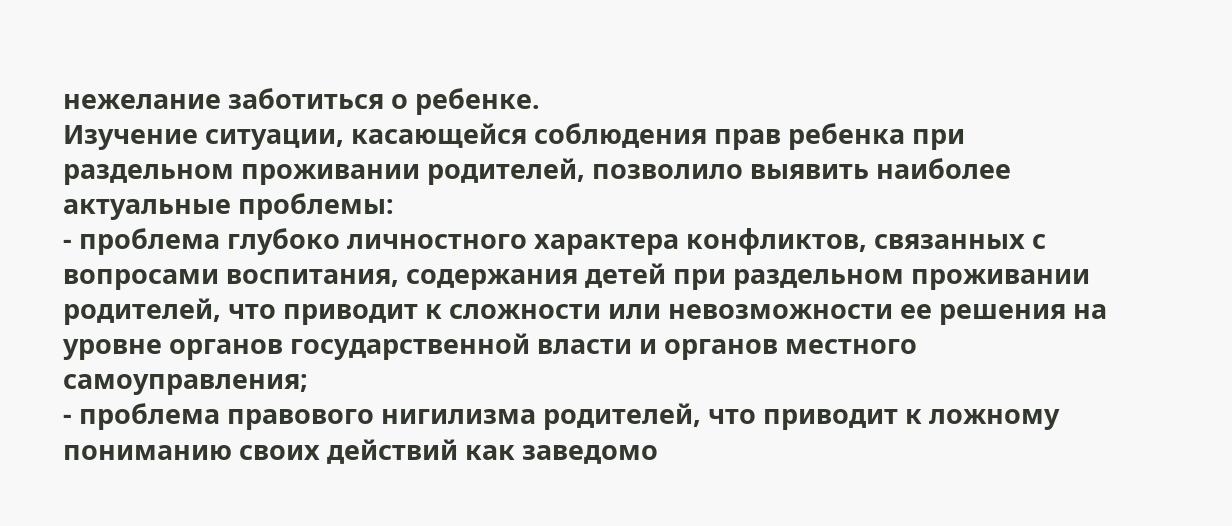нежелание заботиться о ребенке.
Изучение ситуации, касающейся соблюдения прав ребенка при раздельном проживании родителей, позволило выявить наиболее актуальные проблемы:
- проблема глубоко личностного характера конфликтов, связанных с вопросами воспитания, содержания детей при раздельном проживании родителей, что приводит к сложности или невозможности ее решения на уровне органов государственной власти и органов местного самоуправления;
- проблема правового нигилизма родителей, что приводит к ложному пониманию своих действий как заведомо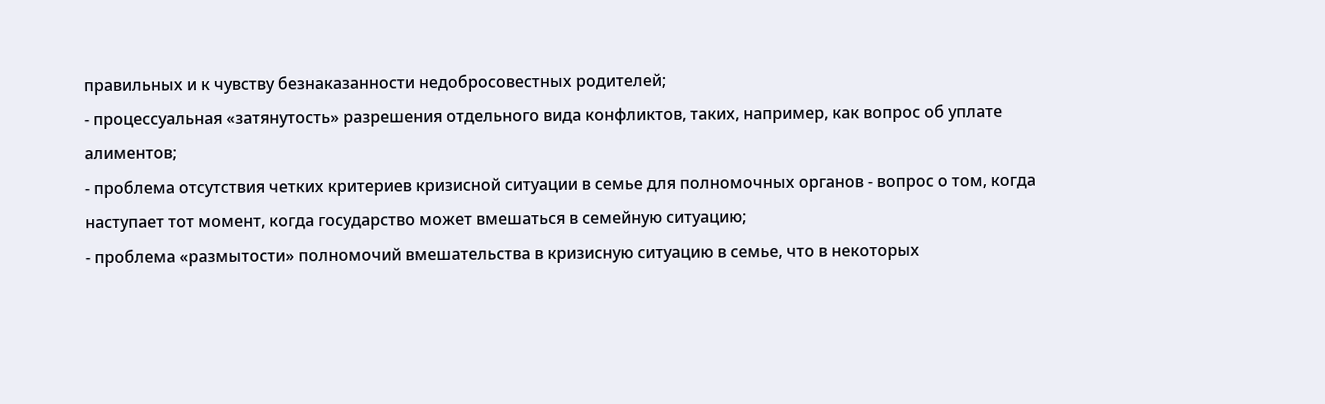правильных и к чувству безнаказанности недобросовестных родителей;
- процессуальная «затянутость» разрешения отдельного вида конфликтов, таких, например, как вопрос об уплате алиментов;
- проблема отсутствия четких критериев кризисной ситуации в семье для полномочных органов - вопрос о том, когда наступает тот момент, когда государство может вмешаться в семейную ситуацию;
- проблема «размытости» полномочий вмешательства в кризисную ситуацию в семье, что в некоторых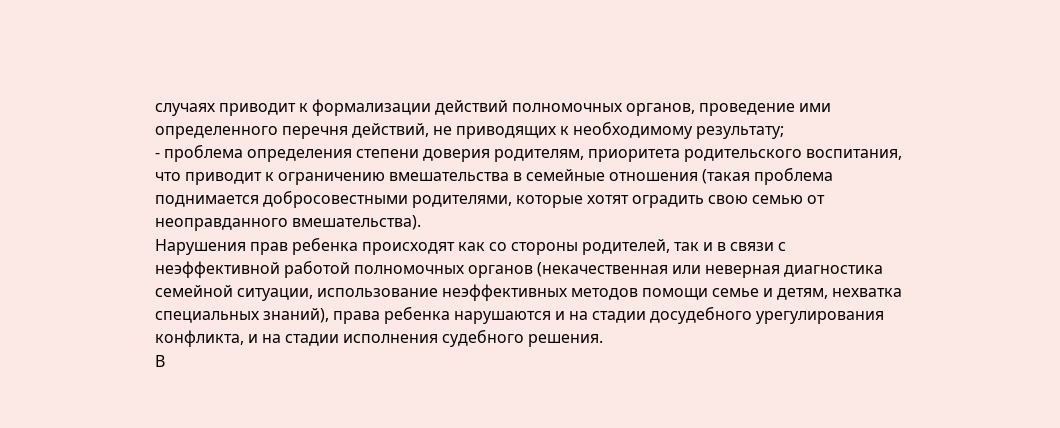случаях приводит к формализации действий полномочных органов, проведение ими определенного перечня действий, не приводящих к необходимому результату;
- проблема определения степени доверия родителям, приоритета родительского воспитания, что приводит к ограничению вмешательства в семейные отношения (такая проблема поднимается добросовестными родителями, которые хотят оградить свою семью от неоправданного вмешательства).
Нарушения прав ребенка происходят как со стороны родителей, так и в связи с неэффективной работой полномочных органов (некачественная или неверная диагностика семейной ситуации, использование неэффективных методов помощи семье и детям, нехватка специальных знаний), права ребенка нарушаются и на стадии досудебного урегулирования конфликта, и на стадии исполнения судебного решения.
В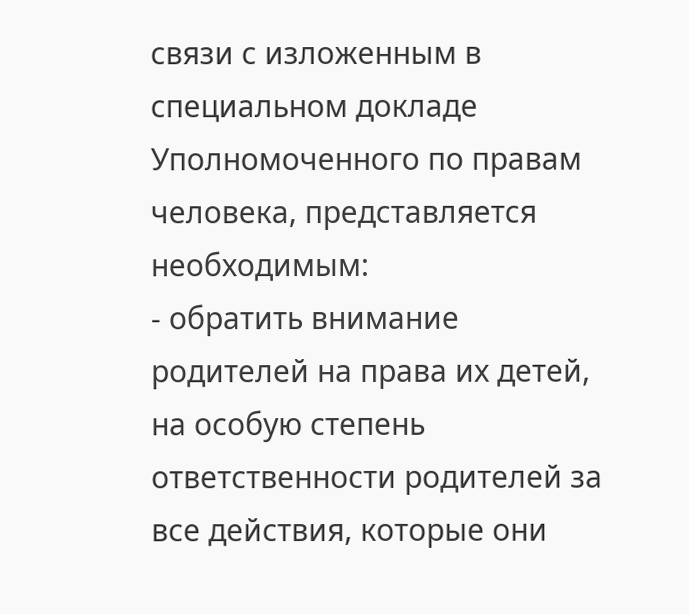связи с изложенным в специальном докладе Уполномоченного по правам человека, представляется необходимым:
- обратить внимание родителей на права их детей, на особую степень ответственности родителей за все действия, которые они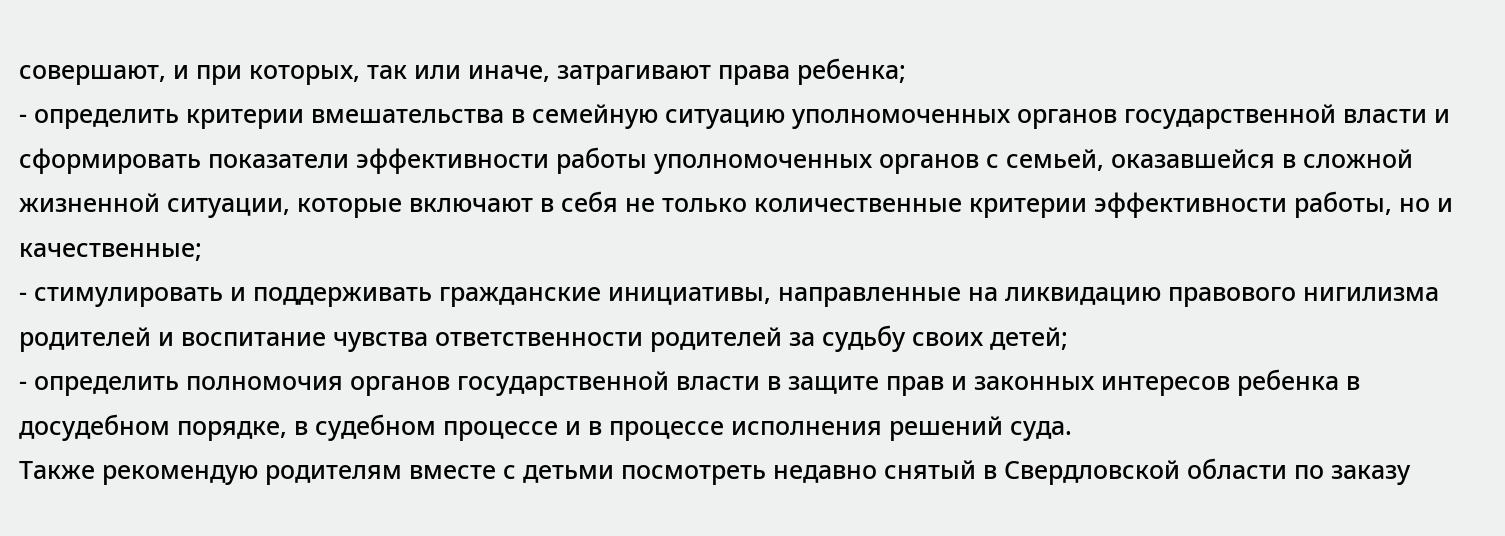совершают, и при которых, так или иначе, затрагивают права ребенка;
- определить критерии вмешательства в семейную ситуацию уполномоченных органов государственной власти и сформировать показатели эффективности работы уполномоченных органов с семьей, оказавшейся в сложной жизненной ситуации, которые включают в себя не только количественные критерии эффективности работы, но и качественные;
- стимулировать и поддерживать гражданские инициативы, направленные на ликвидацию правового нигилизма родителей и воспитание чувства ответственности родителей за судьбу своих детей;
- определить полномочия органов государственной власти в защите прав и законных интересов ребенка в досудебном порядке, в судебном процессе и в процессе исполнения решений суда.
Также рекомендую родителям вместе с детьми посмотреть недавно снятый в Свердловской области по заказу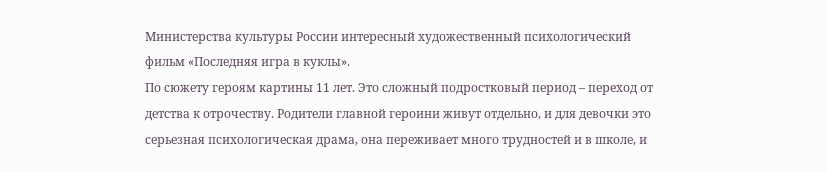Министерства культуры России интересный художественный психологический фильм «Последняя игра в куклы».
По сюжету героям картины 11 лет. Это сложный подростковый период – переход от детства к отрочеству. Родители главной героини живут отдельно, и для девочки это серьезная психологическая драма, она переживает много трудностей и в школе, и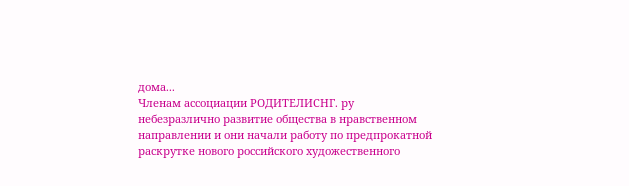дома...
Членам ассоциации РОДИТЕЛИСНГ. ру небезразлично развитие общества в нравственном направлении и они начали работу по предпрокатной раскрутке нового российского художественного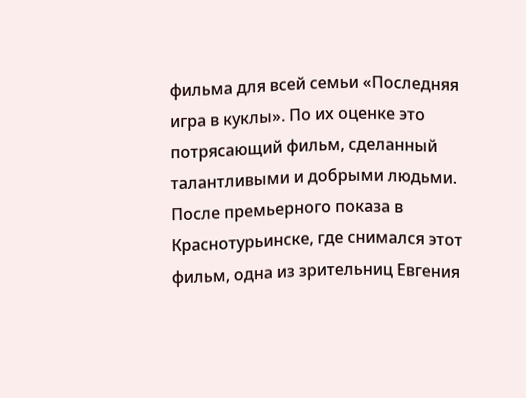фильма для всей семьи «Последняя игра в куклы». По их оценке это потрясающий фильм, сделанный талантливыми и добрыми людьми.
После премьерного показа в Краснотурьинске, где снимался этот фильм, одна из зрительниц Евгения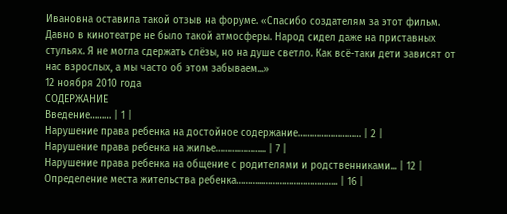Ивановна оставила такой отзыв на форуме. «Спасибо создателям за этот фильм. Давно в кинотеатре не было такой атмосферы. Народ сидел даже на приставных стульях. Я не могла сдержать слёзы, но на душе светло. Как всё-таки дети зависят от нас взрослых, а мы часто об этом забываем...»
12 ноября 2010 года
СОДЕРЖАНИЕ
Введение……… | 1 |
Нарушение права ребенка на достойное содержание……………………… | 2 |
Нарушение права ребенка на жилье……….………... | 7 |
Нарушение права ребенка на общение с родителями и родственниками... | 12 |
Определение места жительства ребенка………...………………………….. | 16 |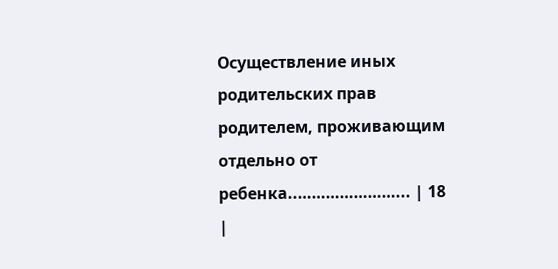Осуществление иных родительских прав родителем, проживающим отдельно от ребенка..…………………... | 18 |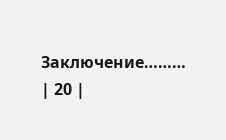Заключение……… | 20 |